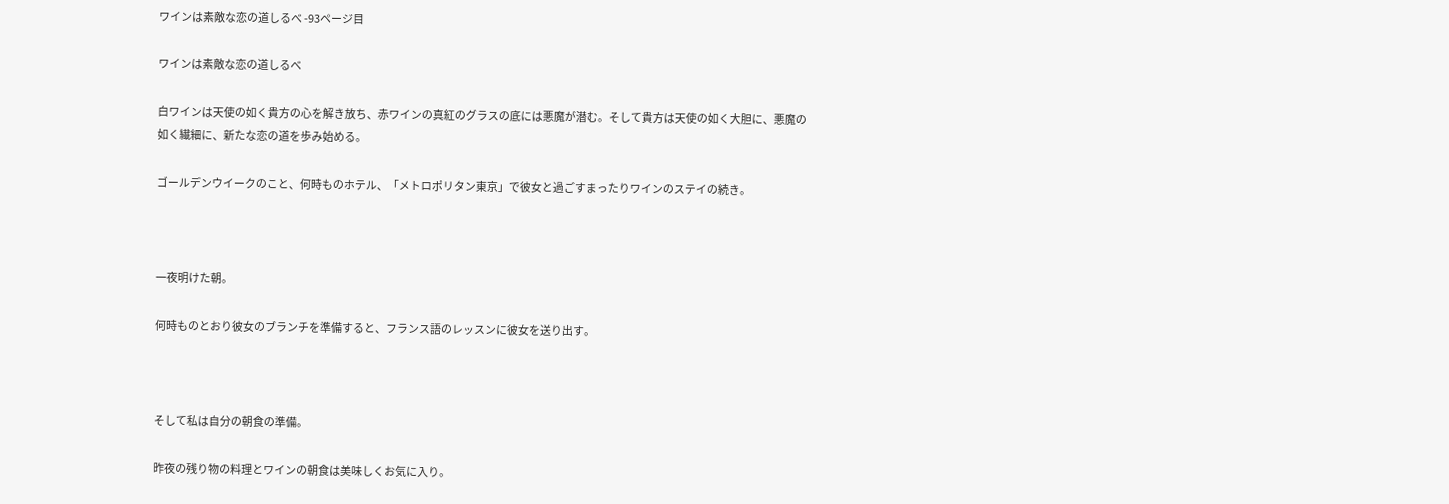ワインは素敵な恋の道しるべ -93ページ目

ワインは素敵な恋の道しるべ

白ワインは天使の如く貴方の心を解き放ち、赤ワインの真紅のグラスの底には悪魔が潜む。そして貴方は天使の如く大胆に、悪魔の如く繊細に、新たな恋の道を歩み始める。

ゴールデンウイークのこと、何時ものホテル、「メトロポリタン東京」で彼女と過ごすまったりワインのステイの続き。



一夜明けた朝。

何時ものとおり彼女のブランチを準備すると、フランス語のレッスンに彼女を送り出す。



そして私は自分の朝食の準備。

昨夜の残り物の料理とワインの朝食は美味しくお気に入り。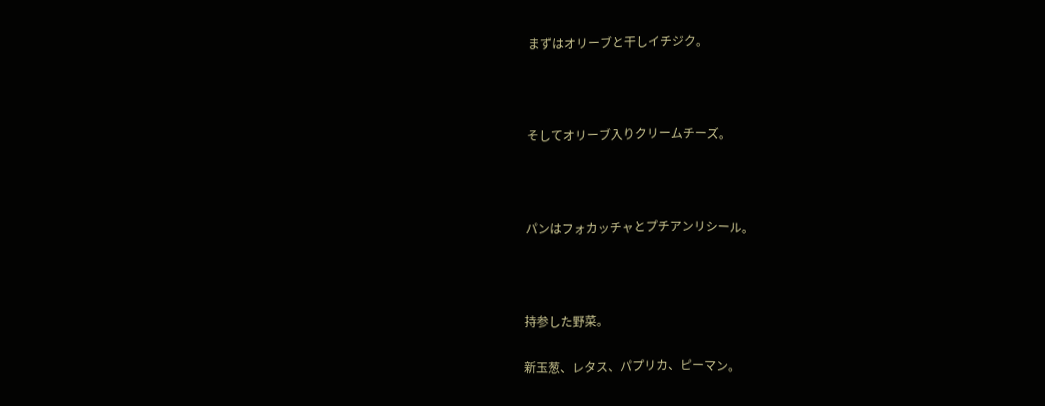まずはオリーブと干しイチジク。



そしてオリーブ入りクリームチーズ。



パンはフォカッチャとプチアンリシール。



持参した野菜。

新玉葱、レタス、パプリカ、ピーマン。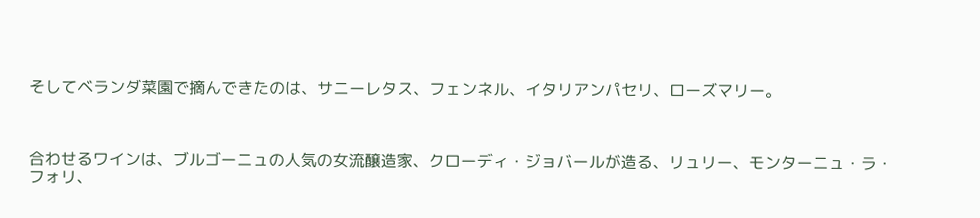そしてベランダ菜園で摘んできたのは、サニーレタス、フェンネル、イタリアンパセリ、ローズマリー。



合わせるワインは、ブルゴーニュの人気の女流醸造家、クローディ・ジョバールが造る、リュリー、モンターニュ・ラ・フォリ、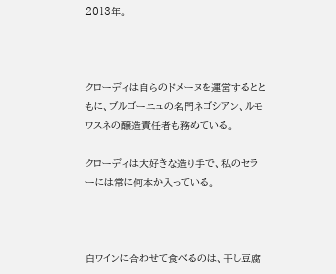2013年。



クローディは自らのドメーヌを運営するとともに、ブルゴーニュの名門ネゴシアン、ルモワスネの醸造責任者も務めている。

クローディは大好きな造り手で、私のセラーには常に何本か入っている。



白ワインに合わせて食べるのは、干し豆腐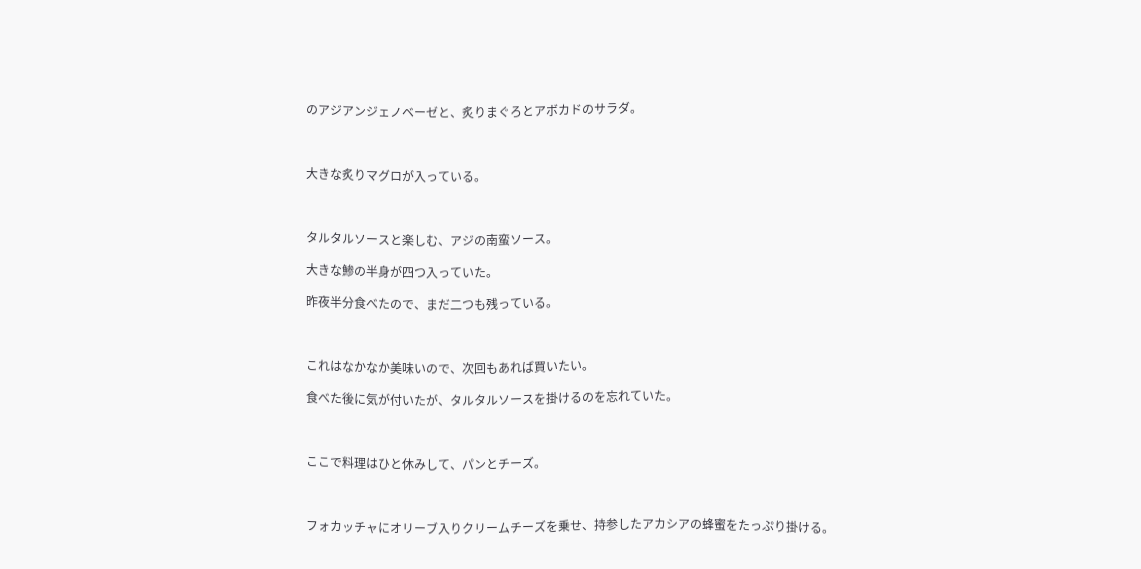のアジアンジェノベーゼと、炙りまぐろとアボカドのサラダ。



大きな炙りマグロが入っている。



タルタルソースと楽しむ、アジの南蛮ソース。

大きな鯵の半身が四つ入っていた。

昨夜半分食べたので、まだ二つも残っている。



これはなかなか美味いので、次回もあれば買いたい。

食べた後に気が付いたが、タルタルソースを掛けるのを忘れていた。



ここで料理はひと休みして、パンとチーズ。



フォカッチャにオリーブ入りクリームチーズを乗せ、持参したアカシアの蜂蜜をたっぷり掛ける。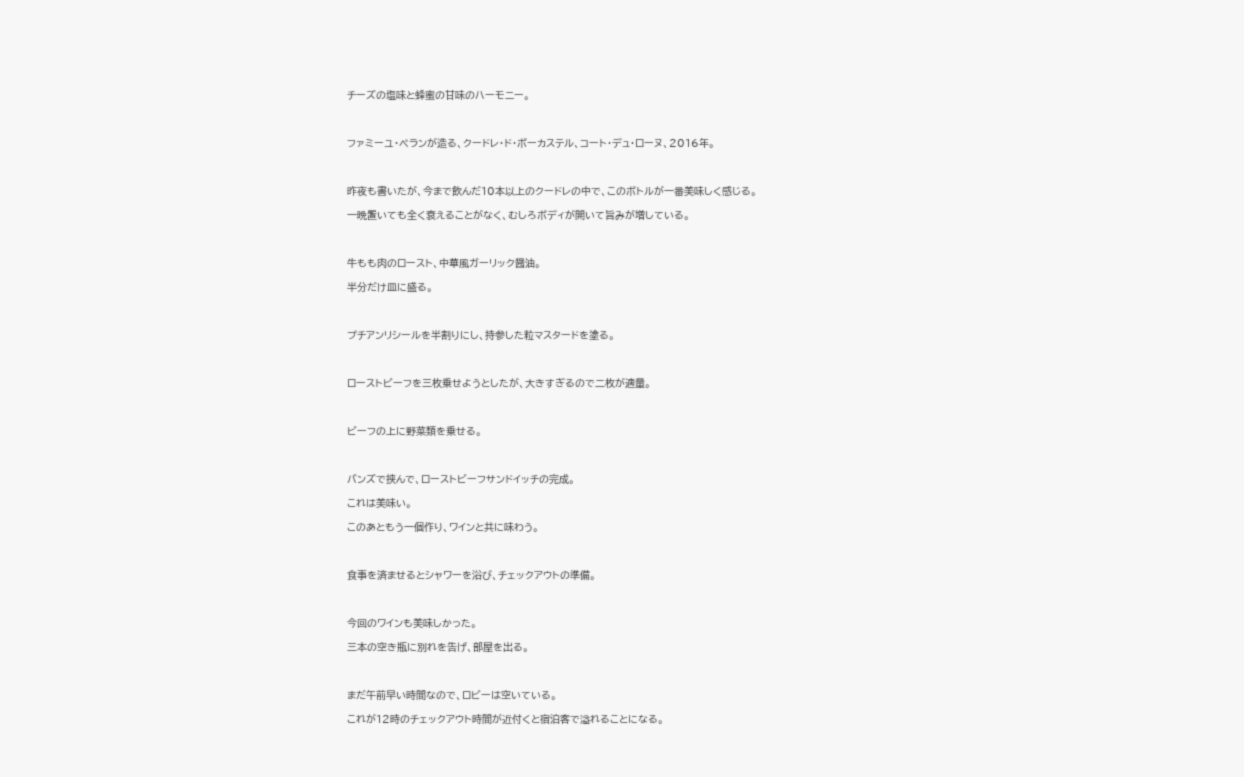チーズの塩味と蜂蜜の甘味のハーモニー。



ファミーユ・ペランが造る、クードレ・ド・ボーカステル、コート・デュ・ローヌ、2016年。



昨夜も書いたが、今まで飲んだ10本以上のクードレの中で、このボトルが一番美味しく感じる。

一晩置いても全く衰えることがなく、むしろボディが開いて旨みが増している。



牛もも肉のロースト、中華風ガーリック醤油。

半分だけ皿に盛る。



プチアンリシールを半割りにし、持参した粒マスタードを塗る。



ローストビーフを三枚乗せようとしたが、大きすぎるので二枚が適量。



ビーフの上に野菜類を乗せる。



バンズで挟んで、ローストビーフサンドイッチの完成。

これは美味い。

このあともう一個作り、ワインと共に味わう。



食事を済ませるとシャワーを浴び、チェックアウトの準備。



今回のワインも美味しかった。

三本の空き瓶に別れを告げ、部屋を出る。



まだ午前早い時間なので、ロビーは空いている。

これが12時のチェックアウト時間が近付くと宿泊客で溢れることになる。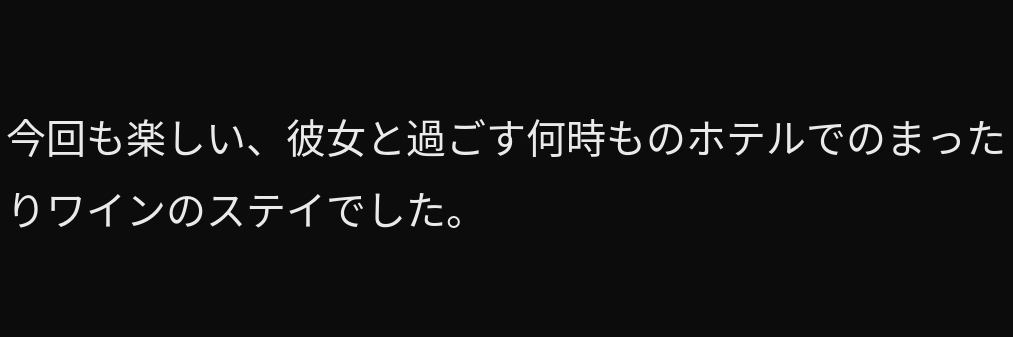今回も楽しい、彼女と過ごす何時ものホテルでのまったりワインのステイでした。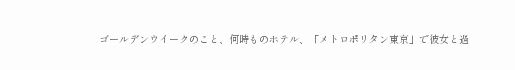ゴールデンウイークのこと、何時ものホテル、「メトロポリタン東京」で彼女と過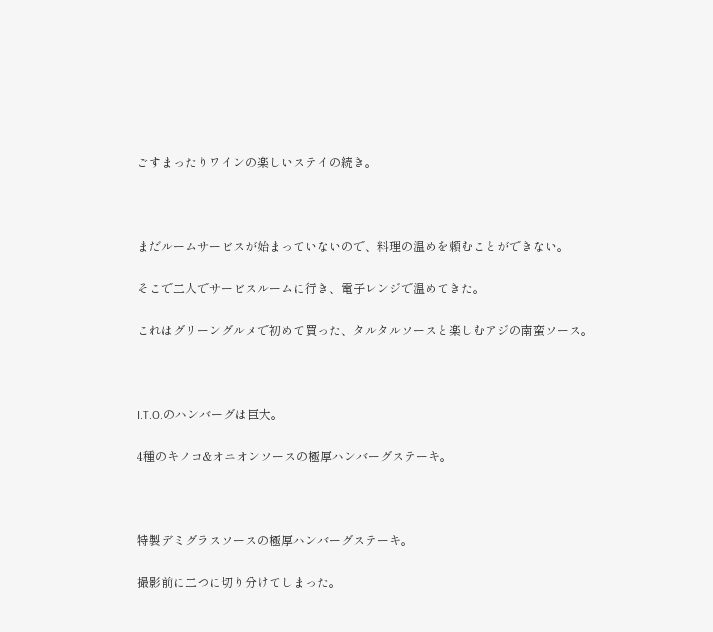ごすまったりワインの楽しいステイの続き。



まだルームサービスが始まっていないので、料理の温めを頼むことができない。

そこで二人でサービスルームに行き、電子レンジで温めてきた。

これはグリーングルメで初めて買った、タルタルソースと楽しむアジの南蛮ソース。



I.T.O.のハンバーグは巨大。

4種のキノコ&オニオンソースの極厚ハンバーグステーキ。



特製デミグラスソースの極厚ハンバーグステーキ。

撮影前に二つに切り分けてしまった。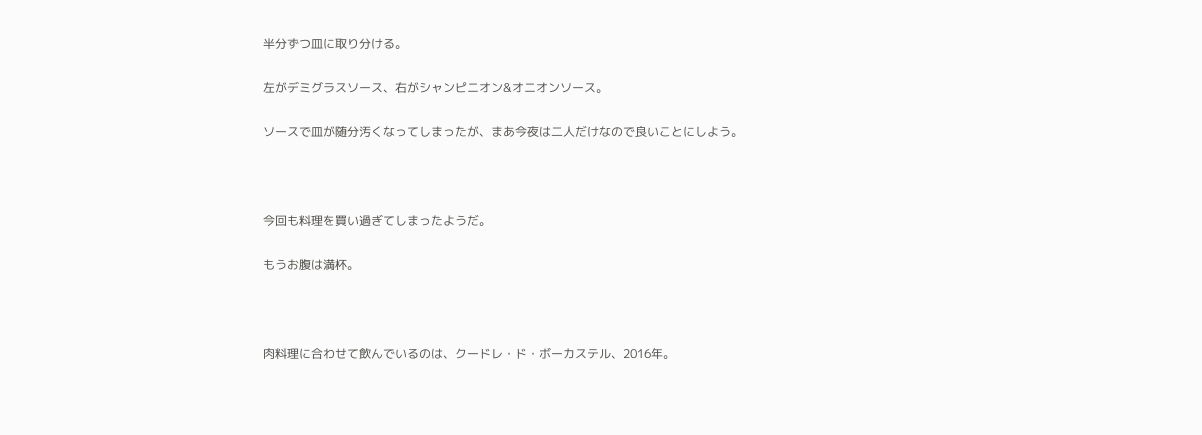半分ずつ皿に取り分ける。

左がデミグラスソース、右がシャンピニオン&オニオンソース。

ソースで皿が随分汚くなってしまったが、まあ今夜は二人だけなので良いことにしよう。



今回も料理を買い過ぎてしまったようだ。

もうお腹は満杯。



肉料理に合わせて飲んでいるのは、クードレ・ド・ボーカステル、2016年。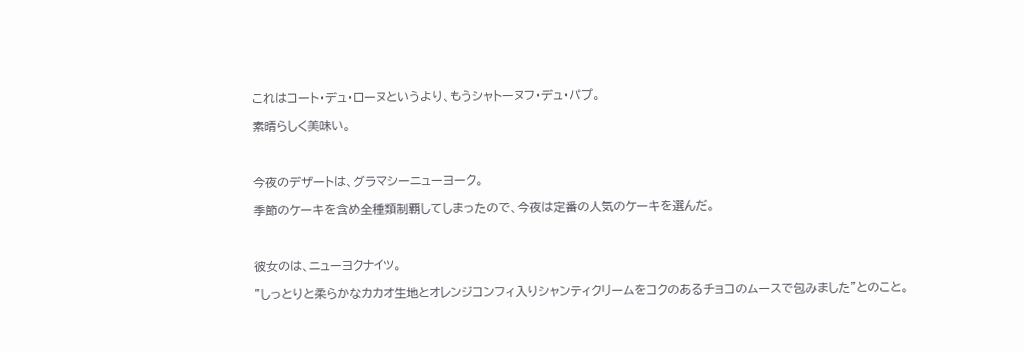これはコート・デュ・ローヌというより、もうシャトーヌフ・デュ・パプ。

素晴らしく美味い。



今夜のデザートは、グラマシーニューヨーク。

季節のケーキを含め全種類制覇してしまったので、今夜は定番の人気のケーキを選んだ。



彼女のは、ニューヨクナイツ。

”しっとりと柔らかなカカオ生地とオレンジコンフィ入りシャンティクリームをコクのあるチョコのムースで包みました”とのこと。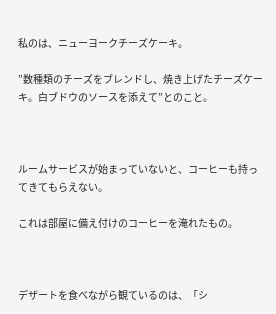私のは、ニューヨークチーズケーキ。

”数種類のチーズをブレンドし、焼き上げたチーズケーキ。白ブドウのソースを添えて”とのこと。



ルームサービスが始まっていないと、コーヒーも持ってきてもらえない。

これは部屋に備え付けのコーヒーを淹れたもの。



デザートを食べながら観ているのは、「シ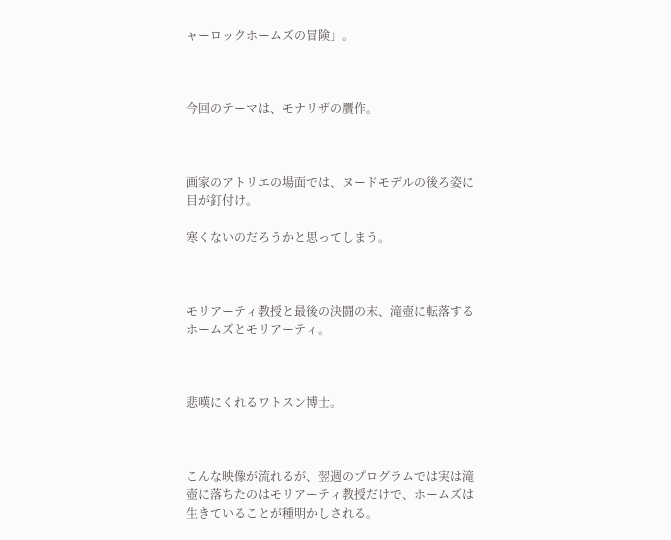ャーロックホームズの冒険」。



今回のテーマは、モナリザの贋作。



画家のアトリエの場面では、ヌードモデルの後ろ姿に目が釘付け。

寒くないのだろうかと思ってしまう。



モリアーティ教授と最後の決闘の末、滝壺に転落するホームズとモリアーティ。



悲嘆にくれるワトスン博士。



こんな映像が流れるが、翌週のプログラムでは実は滝壺に落ちたのはモリアーティ教授だけで、ホームズは生きていることが種明かしされる。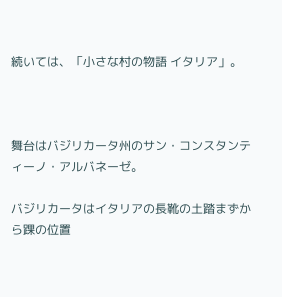続いては、「小さな村の物語 イタリア」。



舞台はバジリカータ州のサン・コンスタンティーノ・アルバネーゼ。

バジリカータはイタリアの長靴の土踏まずから踝の位置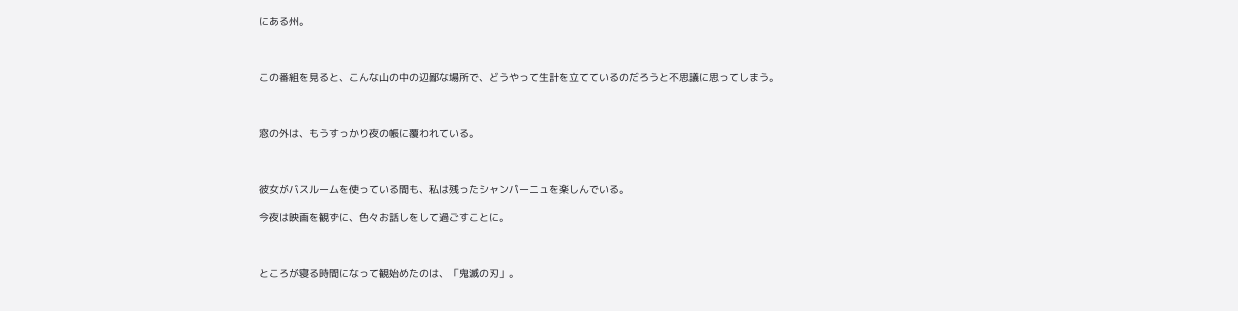にある州。



この番組を見ると、こんな山の中の辺鄙な場所で、どうやって生計を立てているのだろうと不思議に思ってしまう。



窓の外は、もうすっかり夜の帳に覆われている。



彼女がバスルームを使っている間も、私は残ったシャンパーニュを楽しんでいる。

今夜は映画を観ずに、色々お話しをして過ごすことに。



ところが寝る時間になって観始めたのは、「鬼滅の刃」。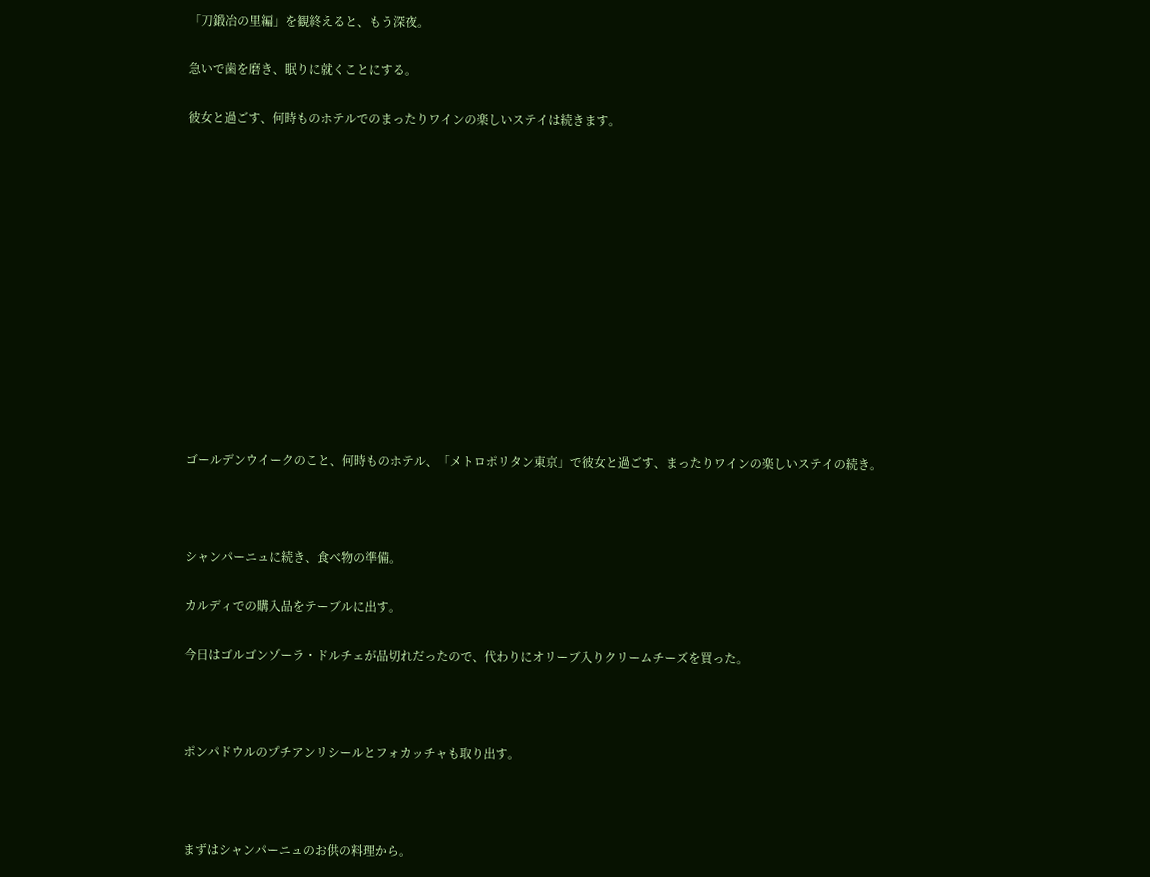「刀鍛冶の里編」を観終えると、もう深夜。

急いで歯を磨き、眠りに就くことにする。

彼女と過ごす、何時ものホテルでのまったりワインの楽しいステイは続きます。













ゴールデンウイークのこと、何時ものホテル、「メトロポリタン東京」で彼女と過ごす、まったりワインの楽しいステイの続き。



シャンパーニュに続き、食べ物の準備。

カルディでの購入品をテーブルに出す。

今日はゴルゴンゾーラ・ドルチェが品切れだったので、代わりにオリーブ入りクリームチーズを買った。



ポンパドウルのプチアンリシールとフォカッチャも取り出す。



まずはシャンパーニュのお供の料理から。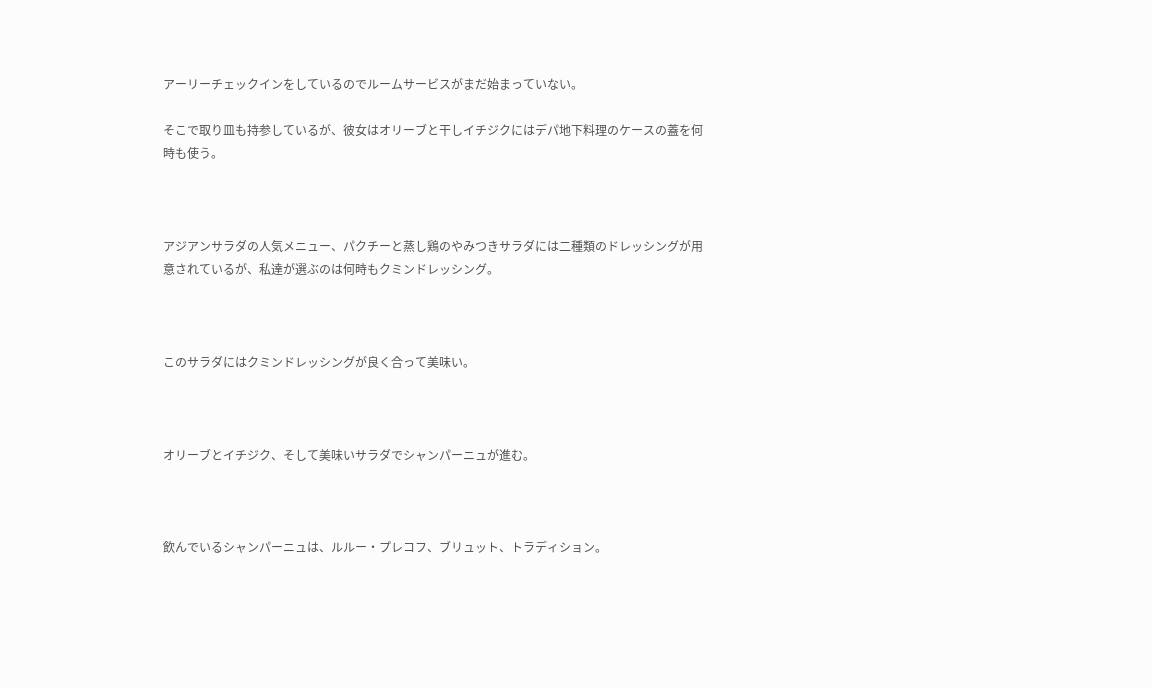アーリーチェックインをしているのでルームサービスがまだ始まっていない。

そこで取り皿も持参しているが、彼女はオリーブと干しイチジクにはデパ地下料理のケースの蓋を何時も使う。



アジアンサラダの人気メニュー、パクチーと蒸し鶏のやみつきサラダには二種類のドレッシングが用意されているが、私達が選ぶのは何時もクミンドレッシング。



このサラダにはクミンドレッシングが良く合って美味い。



オリーブとイチジク、そして美味いサラダでシャンパーニュが進む。



飲んでいるシャンパーニュは、ルルー・プレコフ、ブリュット、トラディション。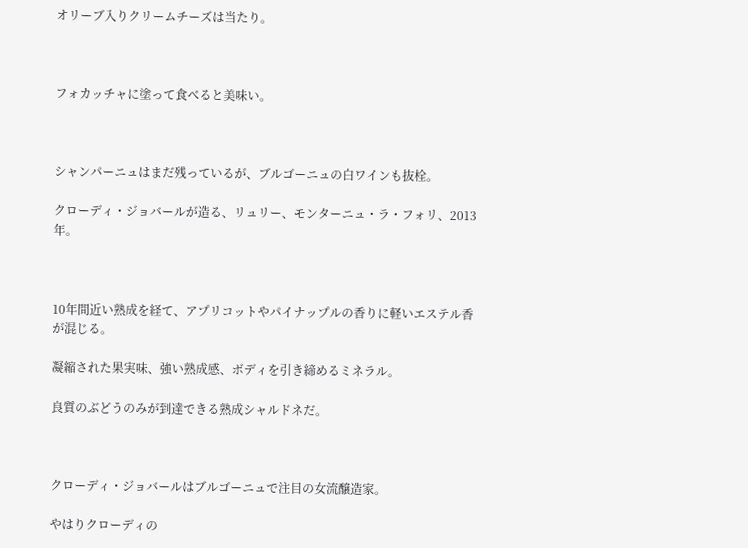オリーブ入りクリームチーズは当たり。



フォカッチャに塗って食べると美味い。



シャンパーニュはまだ残っているが、ブルゴーニュの白ワインも抜栓。

クローディ・ジョバールが造る、リュリー、モンターニュ・ラ・フォリ、2013年。



10年間近い熟成を経て、アプリコットやパイナップルの香りに軽いエステル香が混じる。

凝縮された果実味、強い熟成感、ボディを引き締めるミネラル。

良質のぶどうのみが到達できる熟成シャルドネだ。



クローディ・ジョバールはブルゴーニュで注目の女流醸造家。

やはりクローディの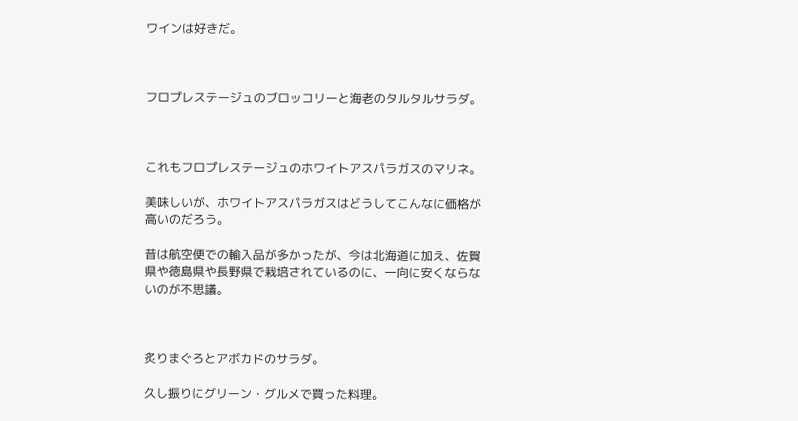ワインは好きだ。



フロプレステージュのブロッコリーと海老のタルタルサラダ。



これもフロプレステージュのホワイトアスパラガスのマリネ。

美味しいが、ホワイトアスパラガスはどうしてこんなに価格が高いのだろう。

昔は航空便での輸入品が多かったが、今は北海道に加え、佐賀県や徳島県や長野県で栽培されているのに、一向に安くならないのが不思議。



炙りまぐろとアボカドのサラダ。

久し振りにグリーン・グルメで買った料理。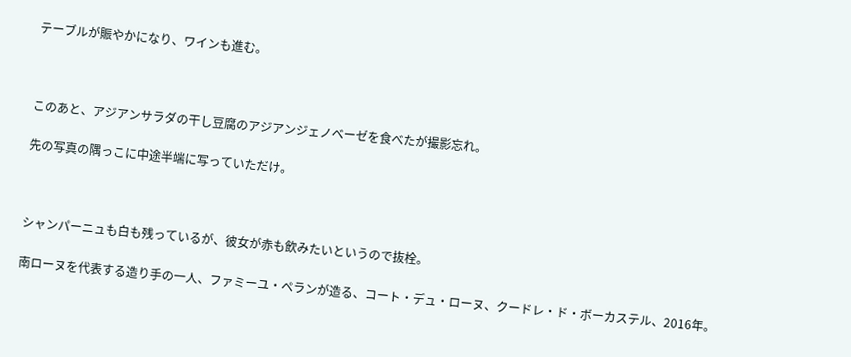テーブルが賑やかになり、ワインも進む。



このあと、アジアンサラダの干し豆腐のアジアンジェノベーゼを食べたが撮影忘れ。

先の写真の隅っこに中途半端に写っていただけ。



シャンパーニュも白も残っているが、彼女が赤も飲みたいというので抜栓。

南ローヌを代表する造り手の一人、ファミーユ・ペランが造る、コート・デュ・ローヌ、クードレ・ド・ボーカステル、2016年。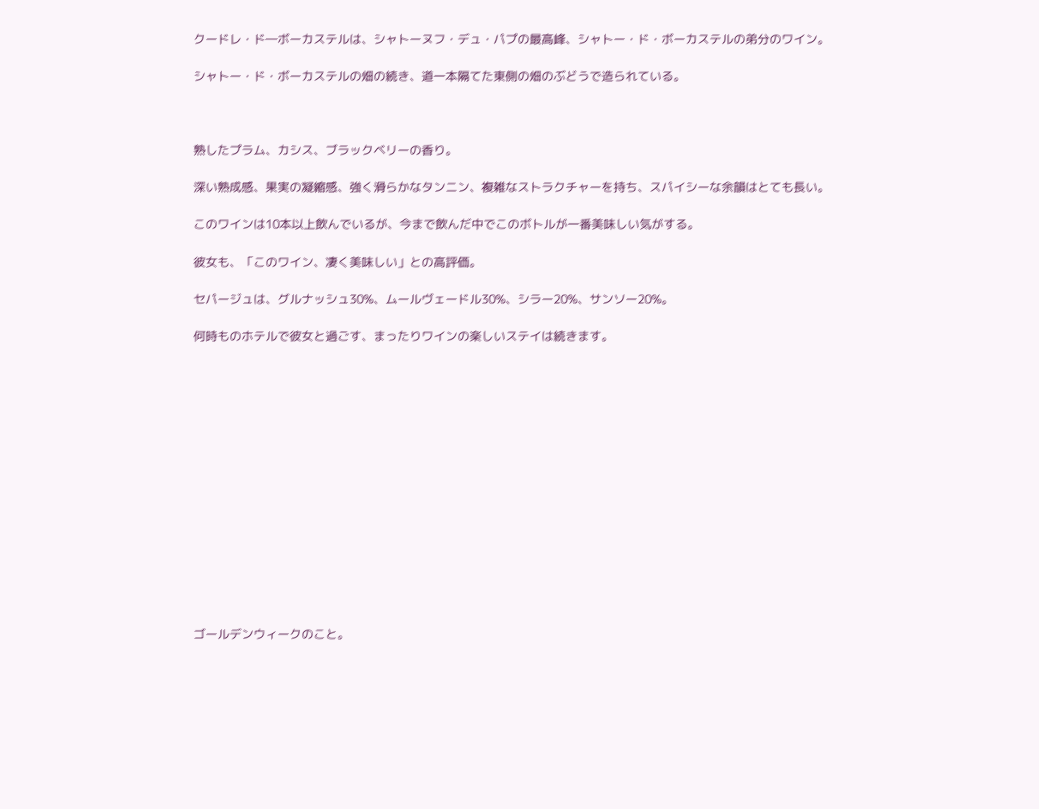クードレ・ド―ボーカステルは、シャトーヌフ・デュ・パプの最高峰、シャトー・ド・ボーカステルの弟分のワイン。

シャトー・ド・ボーカステルの畑の続き、道一本隔てた東側の畑のぶどうで造られている。



熟したプラム、カシス、ブラックベリーの香り。

深い熟成感、果実の凝縮感、強く滑らかなタンニン、複雑なストラクチャーを持ち、スパイシーな余韻はとても長い。

このワインは10本以上飲んでいるが、今まで飲んだ中でこのボトルが一番美味しい気がする。

彼女も、「このワイン、凄く美味しい」との高評価。

セパージュは、グルナッシュ30%、ムールヴェードル30%、シラー20%、サンソー20%。

何時ものホテルで彼女と過ごす、まったりワインの楽しいステイは続きます。















ゴールデンウィークのこと。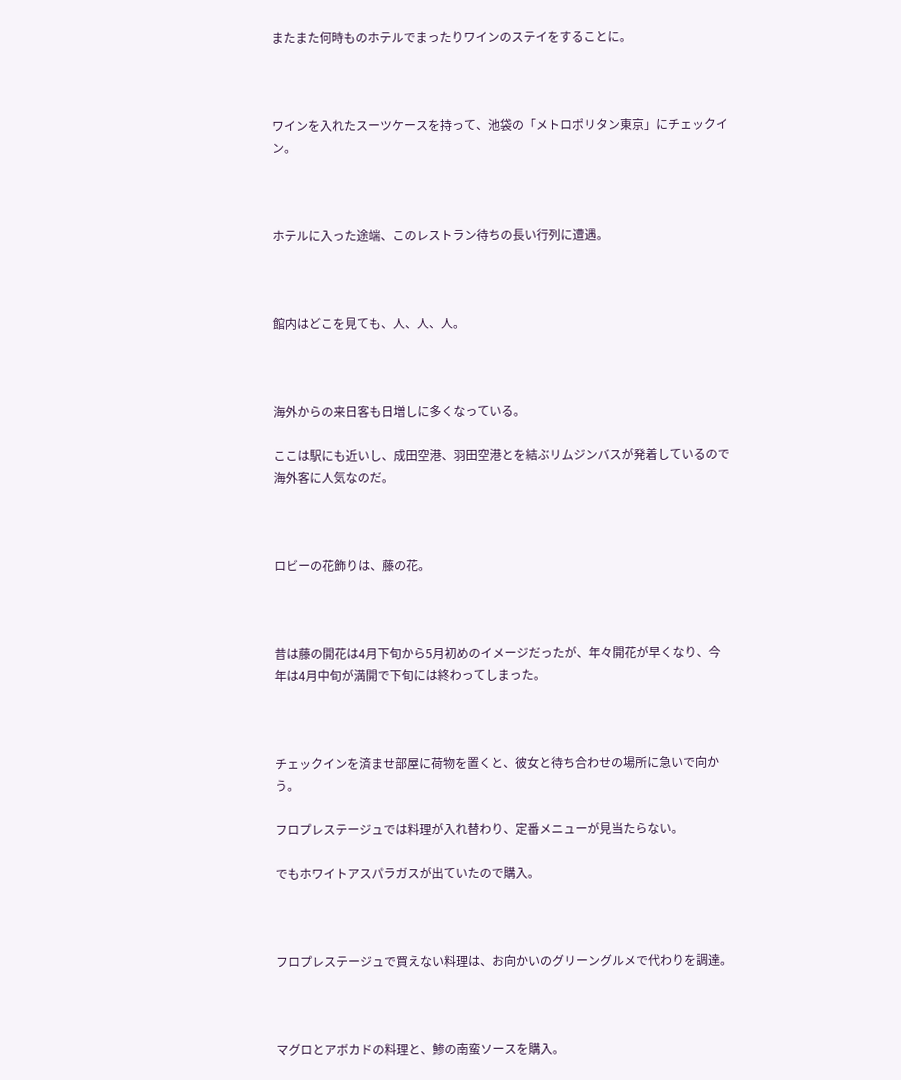またまた何時ものホテルでまったりワインのステイをすることに。



ワインを入れたスーツケースを持って、池袋の「メトロポリタン東京」にチェックイン。



ホテルに入った途端、このレストラン待ちの長い行列に遭遇。



館内はどこを見ても、人、人、人。



海外からの来日客も日増しに多くなっている。

ここは駅にも近いし、成田空港、羽田空港とを結ぶリムジンバスが発着しているので海外客に人気なのだ。



ロビーの花飾りは、藤の花。



昔は藤の開花は4月下旬から5月初めのイメージだったが、年々開花が早くなり、今年は4月中旬が満開で下旬には終わってしまった。



チェックインを済ませ部屋に荷物を置くと、彼女と待ち合わせの場所に急いで向かう。

フロプレステージュでは料理が入れ替わり、定番メニューが見当たらない。

でもホワイトアスパラガスが出ていたので購入。



フロプレステージュで買えない料理は、お向かいのグリーングルメで代わりを調達。



マグロとアボカドの料理と、鯵の南蛮ソースを購入。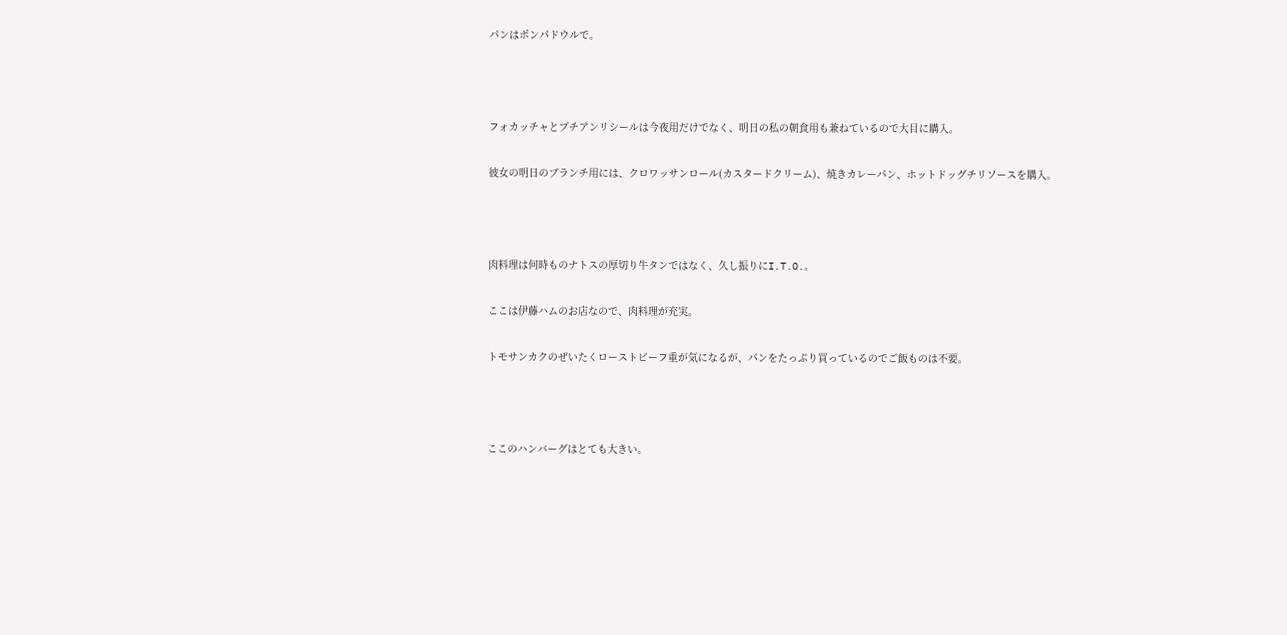パンはポンパドウルで。



フォカッチャとプチアンリシールは今夜用だけでなく、明日の私の朝食用も兼ねているので大目に購入。

彼女の明日のブランチ用には、クロワッサンロール(カスタードクリーム)、焼きカレーパン、ホットドッグチリソースを購入。



肉料理は何時ものナトスの厚切り牛タンではなく、久し振りにI.T.O.。

ここは伊藤ハムのお店なので、肉料理が充実。

トモサンカクのぜいたくローストビーフ重が気になるが、パンをたっぷり買っているのでご飯ものは不要。



ここのハンバーグはとても大きい。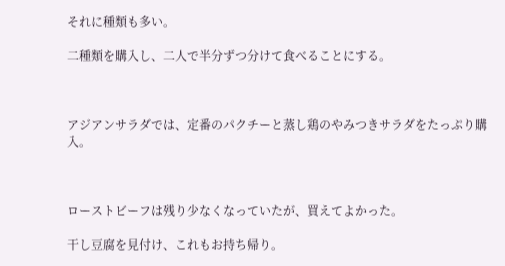それに種類も多い。

二種類を購入し、二人で半分ずつ分けて食べることにする。



アジアンサラダでは、定番のパクチーと蒸し鶏のやみつきサラダをたっぷり購入。



ローストビーフは残り少なくなっていたが、買えてよかった。

干し豆腐を見付け、これもお持ち帰り。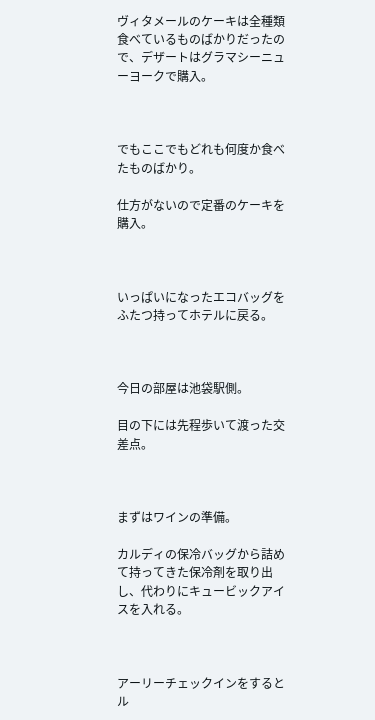ヴィタメールのケーキは全種類食べているものばかりだったので、デザートはグラマシーニューヨークで購入。



でもここでもどれも何度か食べたものばかり。

仕方がないので定番のケーキを購入。



いっぱいになったエコバッグをふたつ持ってホテルに戻る。



今日の部屋は池袋駅側。

目の下には先程歩いて渡った交差点。



まずはワインの準備。

カルディの保冷バッグから詰めて持ってきた保冷剤を取り出し、代わりにキュービックアイスを入れる。



アーリーチェックインをするとル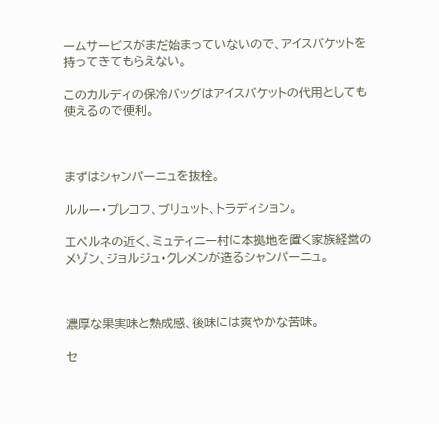ームサービスがまだ始まっていないので、アイスバケットを持ってきてもらえない。

このカルディの保冷バッグはアイスバケットの代用としても使えるので便利。



まずはシャンパーニュを抜栓。

ルルー・プレコフ、ブリュット、トラディション。

エペルネの近く、ミュティニー村に本拠地を置く家族経営のメゾン、ジョルジュ・クレメンが造るシャンパーニュ。



濃厚な果実味と熟成感、後味には爽やかな苦味。

セ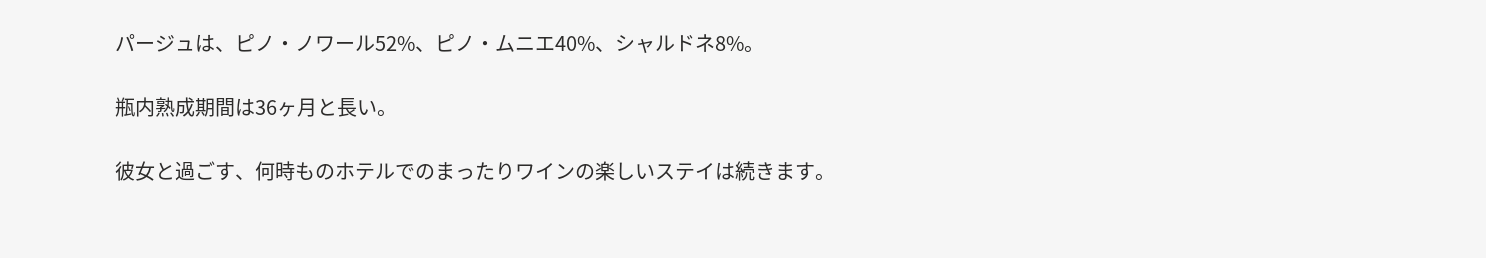パージュは、ピノ・ノワール52%、ピノ・ムニエ40%、シャルドネ8%。

瓶内熟成期間は36ヶ月と長い。

彼女と過ごす、何時ものホテルでのまったりワインの楽しいステイは続きます。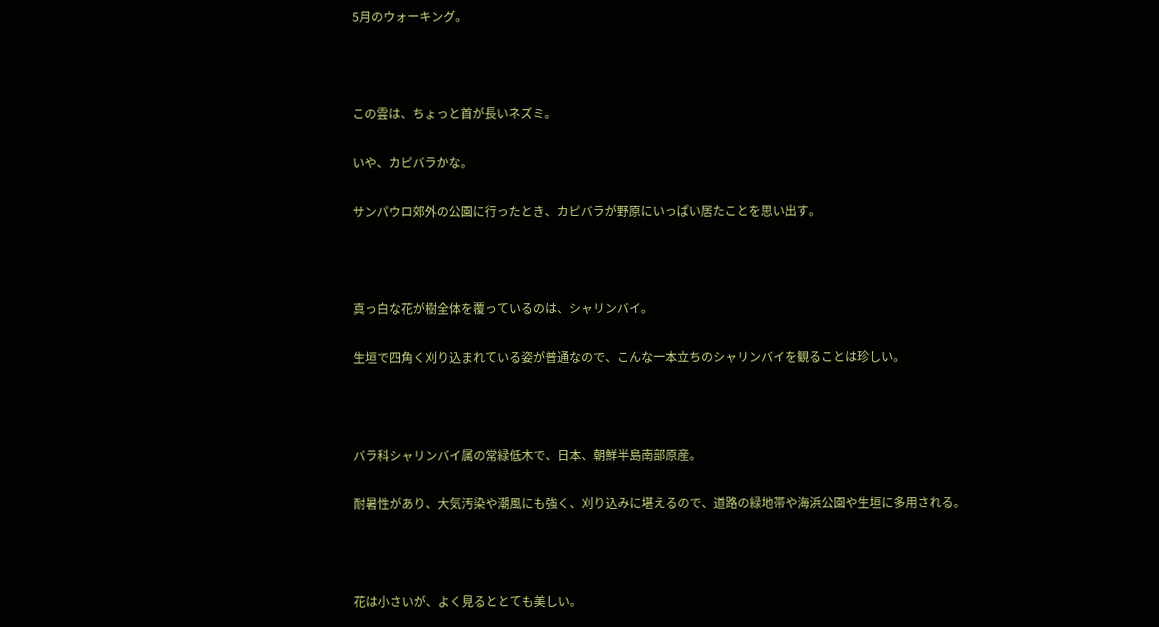5月のウォーキング。



この雲は、ちょっと首が長いネズミ。

いや、カピバラかな。

サンパウロ郊外の公園に行ったとき、カピバラが野原にいっぱい居たことを思い出す。



真っ白な花が樹全体を覆っているのは、シャリンバイ。

生垣で四角く刈り込まれている姿が普通なので、こんな一本立ちのシャリンバイを観ることは珍しい。



バラ科シャリンバイ属の常緑低木で、日本、朝鮮半島南部原産。

耐暑性があり、大気汚染や潮風にも強く、刈り込みに堪えるので、道路の緑地帯や海浜公園や生垣に多用される。



花は小さいが、よく見るととても美しい。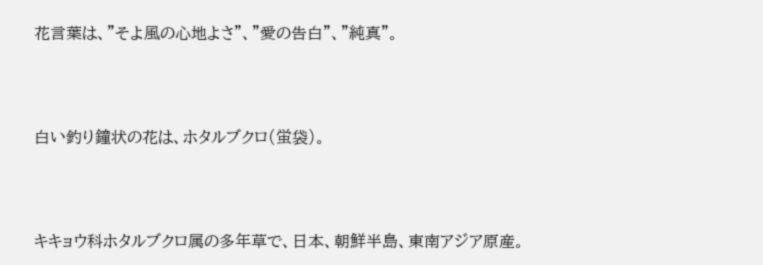花言葉は、”そよ風の心地よさ”、”愛の告白”、”純真”。



白い釣り鐘状の花は、ホタルブクロ(蛍袋)。



キキョウ科ホタルブクロ属の多年草で、日本、朝鮮半島、東南アジア原産。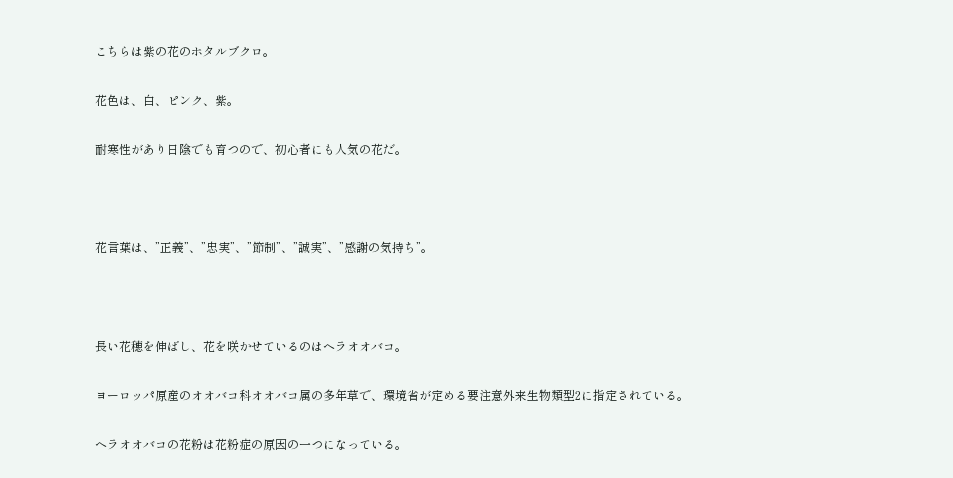こちらは紫の花のホタルブクロ。

花色は、白、ピンク、紫。

耐寒性があり日陰でも育つので、初心者にも人気の花だ。



花言葉は、”正義”、”忠実”、”節制”、”誠実”、”感謝の気持ち”。



長い花穂を伸ばし、花を咲かせているのはヘラオオバコ。

ヨーロッパ原産のオオバコ科オオバコ属の多年草で、環境省が定める要注意外来生物類型2に指定されている。

ヘラオオバコの花粉は花粉症の原因の一つになっている。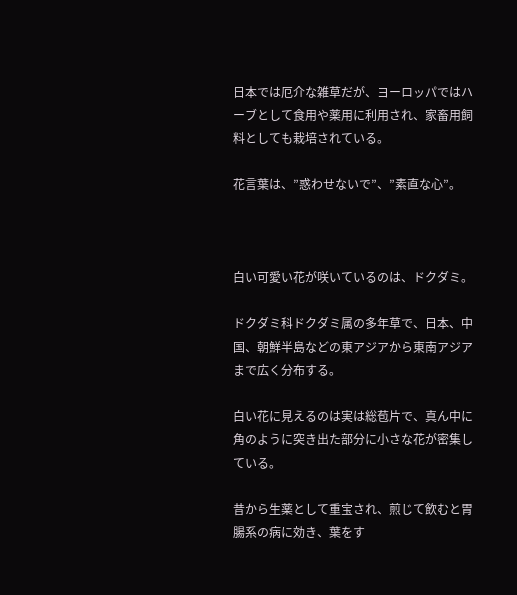日本では厄介な雑草だが、ヨーロッパではハーブとして食用や薬用に利用され、家畜用飼料としても栽培されている。

花言葉は、”惑わせないで”、”素直な心”。



白い可愛い花が咲いているのは、ドクダミ。

ドクダミ科ドクダミ属の多年草で、日本、中国、朝鮮半島などの東アジアから東南アジアまで広く分布する。

白い花に見えるのは実は総苞片で、真ん中に角のように突き出た部分に小さな花が密集している。

昔から生薬として重宝され、煎じて飲むと胃腸系の病に効き、葉をす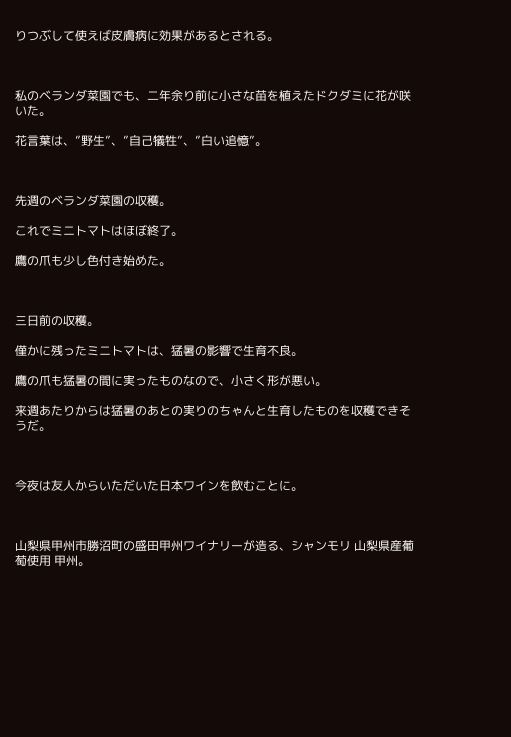りつぶして使えば皮膚病に効果があるとされる。



私のベランダ菜園でも、二年余り前に小さな苗を植えたドクダミに花が咲いた。

花言葉は、”野生”、”自己犠牲”、”白い追憶”。



先週のベランダ菜園の収穫。

これでミニトマトはほぼ終了。

鷹の爪も少し色付き始めた。



三日前の収穫。

僅かに残ったミニトマトは、猛暑の影響で生育不良。

鷹の爪も猛暑の間に実ったものなので、小さく形が悪い。

来週あたりからは猛暑のあとの実りのちゃんと生育したものを収穫できそうだ。



今夜は友人からいただいた日本ワインを飲むことに。



山梨県甲州市勝沼町の盛田甲州ワイナリーが造る、シャンモリ 山梨県産葡萄使用 甲州。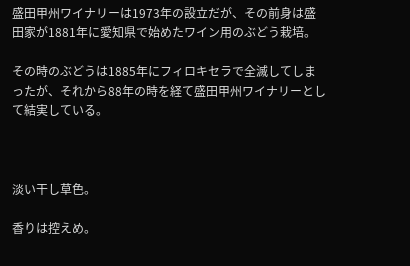盛田甲州ワイナリーは1973年の設立だが、その前身は盛田家が1881年に愛知県で始めたワイン用のぶどう栽培。

その時のぶどうは1885年にフィロキセラで全滅してしまったが、それから88年の時を経て盛田甲州ワイナリーとして結実している。



淡い干し草色。

香りは控えめ。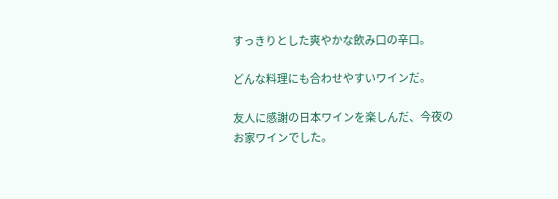すっきりとした爽やかな飲み口の辛口。

どんな料理にも合わせやすいワインだ。

友人に感謝の日本ワインを楽しんだ、今夜のお家ワインでした。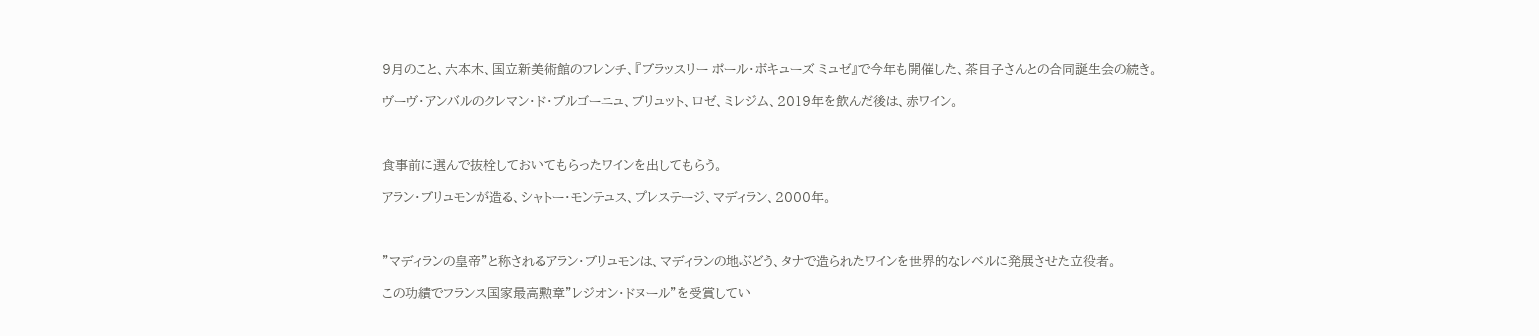9月のこと、六本木、国立新美術館のフレンチ、『ブラッスリー ポール・ボキューズ ミュゼ』で今年も開催した、茶目子さんとの合同誕生会の続き。

ヴーヴ・アンバルのクレマン・ド・ブルゴーニュ、ブリュット、ロゼ、ミレジム、2019年を飲んだ後は、赤ワイン。



食事前に選んで抜栓しておいてもらったワインを出してもらう。

アラン・ブリュモンが造る、シャトー・モンテュス、プレステージ、マディラン、2000年。



”マディランの皇帝”と称されるアラン・ブリュモンは、マディランの地ぶどう、タナで造られたワインを世界的なレベルに発展させた立役者。

この功績でフランス国家最高勲章”レジオン・ドヌール”を受賞してい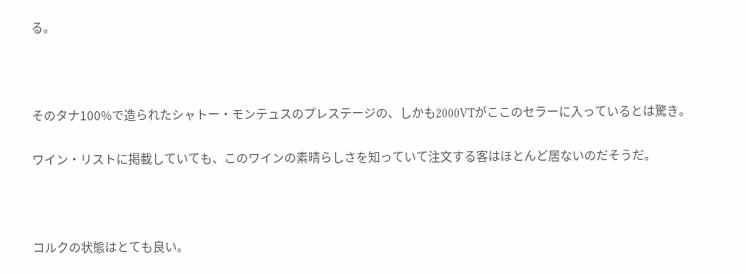る。



そのタナ100%で造られたシャトー・モンテュスのプレステージの、しかも2000VTがここのセラーに入っているとは驚き。

ワイン・リストに掲載していても、このワインの素晴らしさを知っていて注文する客はほとんど居ないのだそうだ。



コルクの状態はとても良い。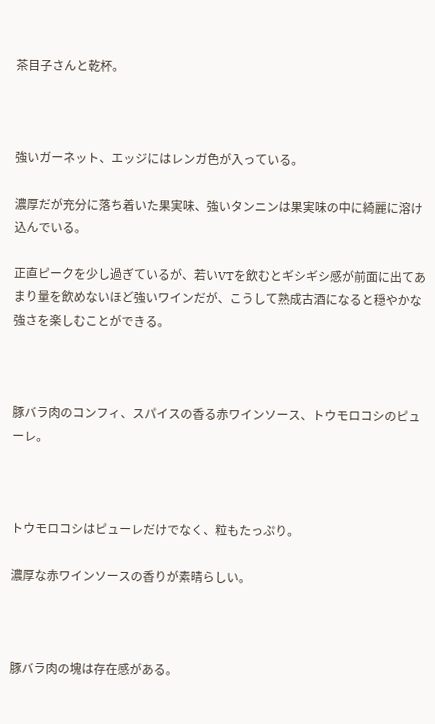茶目子さんと乾杯。



強いガーネット、エッジにはレンガ色が入っている。

濃厚だが充分に落ち着いた果実味、強いタンニンは果実味の中に綺麗に溶け込んでいる。

正直ピークを少し過ぎているが、若いVTを飲むとギシギシ感が前面に出てあまり量を飲めないほど強いワインだが、こうして熟成古酒になると穏やかな強さを楽しむことができる。



豚バラ肉のコンフィ、スパイスの香る赤ワインソース、トウモロコシのピューレ。



トウモロコシはピューレだけでなく、粒もたっぷり。

濃厚な赤ワインソースの香りが素晴らしい。



豚バラ肉の塊は存在感がある。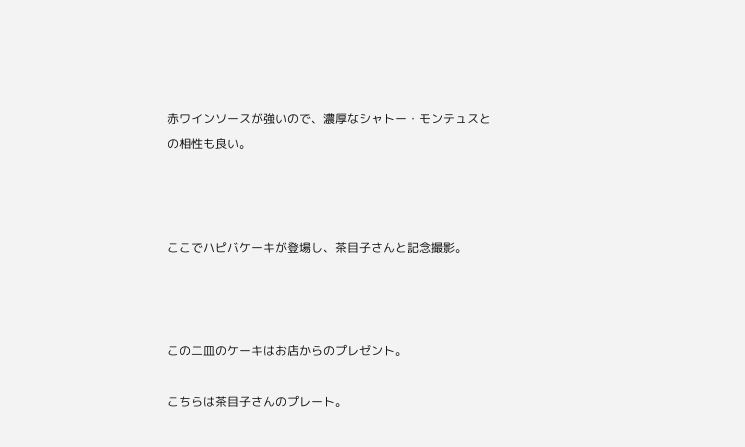赤ワインソースが強いので、濃厚なシャトー・モンテュスとの相性も良い。



ここでハピバケーキが登場し、茶目子さんと記念撮影。



この二皿のケーキはお店からのプレゼント。

こちらは茶目子さんのプレート。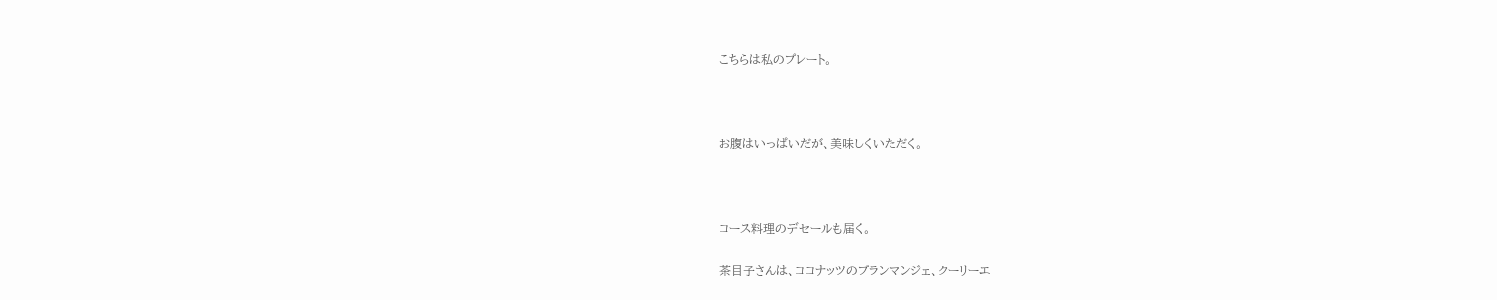こちらは私のプレート。



お腹はいっぱいだが、美味しくいただく。



コース料理のデセールも届く。

茶目子さんは、ココナッツのブランマンジェ、クーリーエ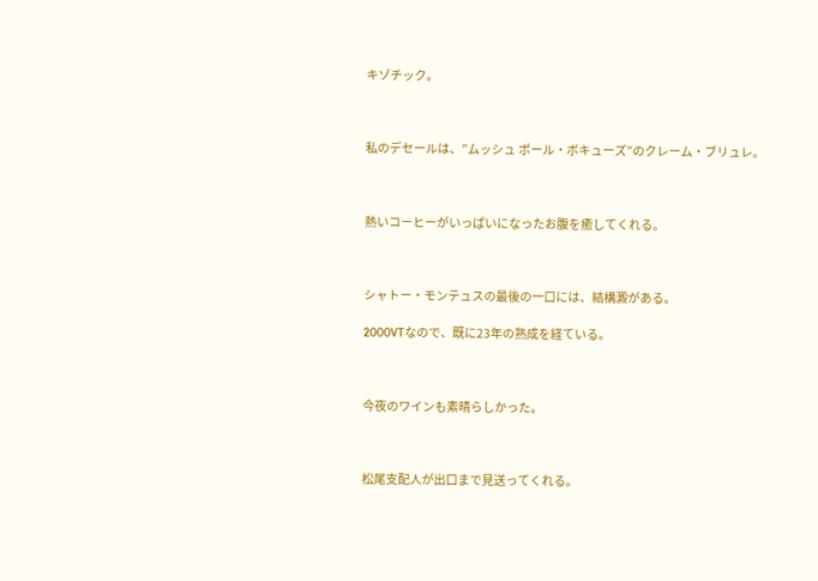キゾチック。



私のデセールは、”ムッシュ ポール・ボキューズ”のクレーム・ブリュレ。



熱いコーヒーがいっぱいになったお腹を癒してくれる。



シャトー・モンテュスの最後の一口には、結構澱がある。

2000VTなので、既に23年の熟成を経ている。



今夜のワインも素晴らしかった。



松尾支配人が出口まで見送ってくれる。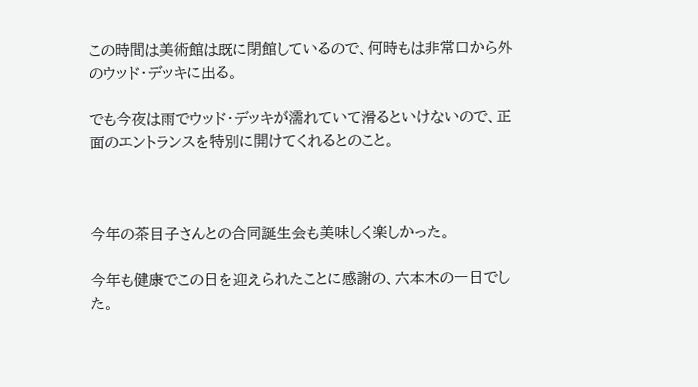この時間は美術館は既に閉館しているので、何時もは非常口から外のウッド・デッキに出る。

でも今夜は雨でウッド・デッキが濡れていて滑るといけないので、正面のエントランスを特別に開けてくれるとのこと。



今年の茶目子さんとの合同誕生会も美味しく楽しかった。

今年も健康でこの日を迎えられたことに感謝の、六本木の一日でした。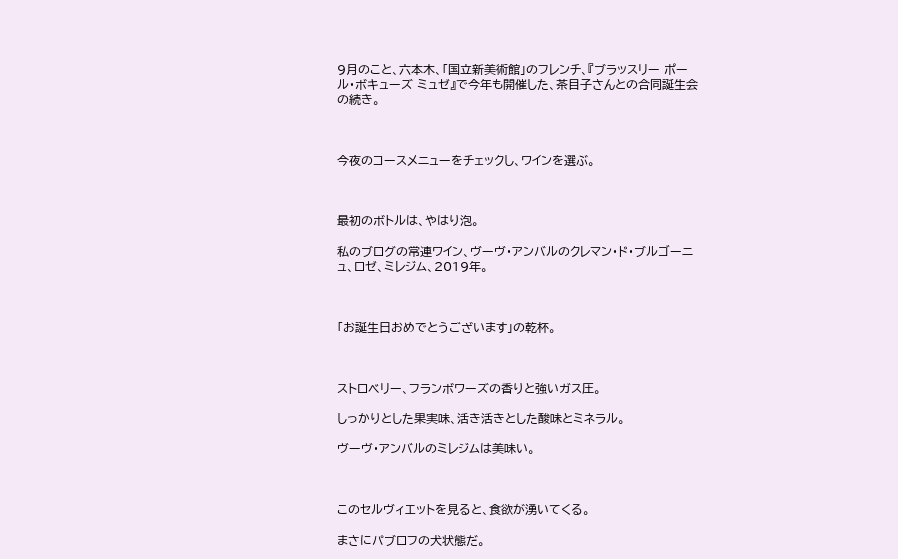9月のこと、六本木、「国立新美術館」のフレンチ、『ブラッスリー ポール・ボキューズ ミュゼ』で今年も開催した、茶目子さんとの合同誕生会の続き。



今夜のコースメニューをチェックし、ワインを選ぶ。



最初のボトルは、やはり泡。

私のブログの常連ワイン、ヴーヴ・アンバルのクレマン・ド・ブルゴーニュ、ロゼ、ミレジム、2019年。



「お誕生日おめでとうございます」の乾杯。



ストロベリー、フランボワーズの香りと強いガス圧。

しっかりとした果実味、活き活きとした酸味とミネラル。

ヴーヴ・アンバルのミレジムは美味い。



このセルヴィエットを見ると、食欲が湧いてくる。

まさにパブロフの犬状態だ。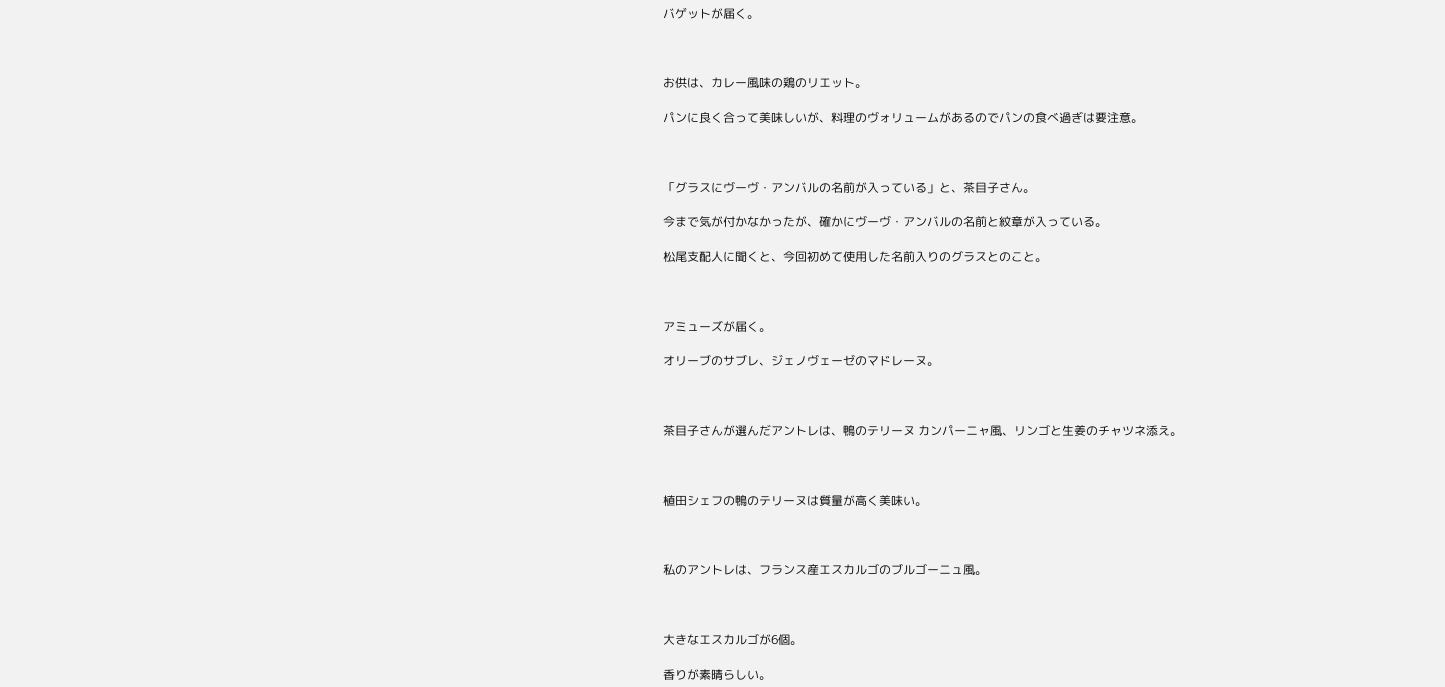バゲットが届く。



お供は、カレー風味の鶏のリエット。

パンに良く合って美味しいが、料理のヴォリュームがあるのでパンの食べ過ぎは要注意。



「グラスにヴーヴ・アンバルの名前が入っている」と、茶目子さん。

今まで気が付かなかったが、確かにヴーヴ・アンバルの名前と紋章が入っている。

松尾支配人に聞くと、今回初めて使用した名前入りのグラスとのこと。



アミューズが届く。

オリーブのサブレ、ジェノヴェーゼのマドレーヌ。



茶目子さんが選んだアントレは、鴨のテリーヌ カンパーニャ風、リンゴと生姜のチャツネ添え。



植田シェフの鴨のテリーヌは質量が高く美味い。



私のアントレは、フランス産エスカルゴのブルゴーニュ風。



大きなエスカルゴが6個。

香りが素晴らしい。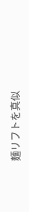麵リフトを真似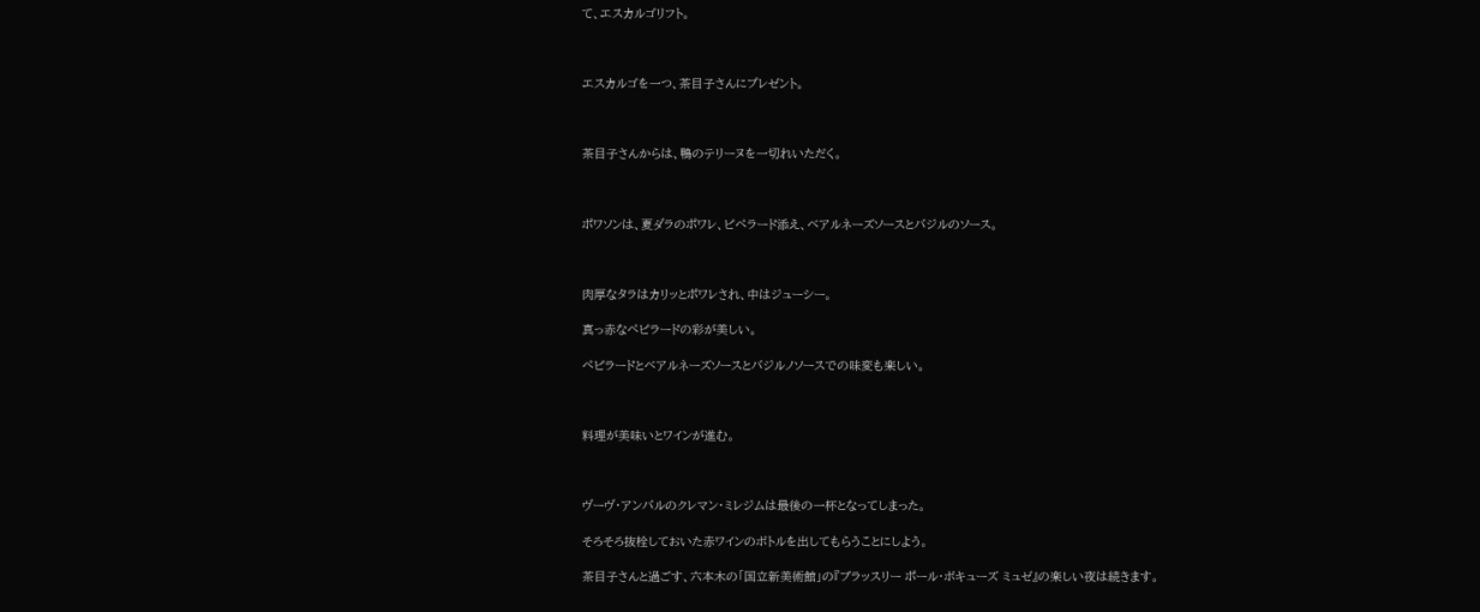て、エスカルゴリフト。



エスカルゴを一つ、茶目子さんにプレゼント。



茶目子さんからは、鴨のテリーヌを一切れいただく。



ポワソンは、夏ダラのポワレ、ピペラード添え、ベアルネーズソースとバジルのソース。



肉厚なタラはカリッとポワレされ、中はジューシー。

真っ赤なペピラードの彩が美しい。

ペピラードとベアルネーズソースとバジルノソースでの味変も楽しい。



料理が美味いとワインが進む。



ヴーヴ・アンバルのクレマン・ミレジムは最後の一杯となってしまった。

そろそろ抜栓しておいた赤ワインのボトルを出してもらうことにしよう。

茶目子さんと過ごす、六本木の「国立新美術館」の『ブラッスリー ポール・ボキューズ ミュゼ』の楽しい夜は続きます。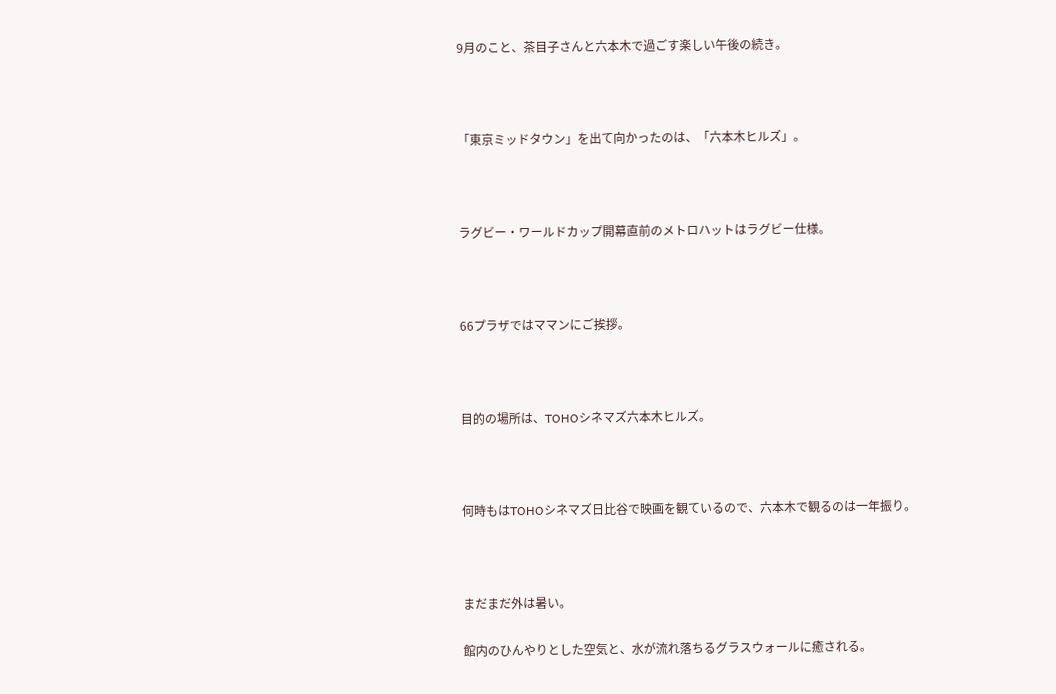9月のこと、茶目子さんと六本木で過ごす楽しい午後の続き。



「東京ミッドタウン」を出て向かったのは、「六本木ヒルズ」。



ラグビー・ワールドカップ開幕直前のメトロハットはラグビー仕様。



66プラザではママンにご挨拶。



目的の場所は、TOHOシネマズ六本木ヒルズ。



何時もはTOHOシネマズ日比谷で映画を観ているので、六本木で観るのは一年振り。



まだまだ外は暑い。

館内のひんやりとした空気と、水が流れ落ちるグラスウォールに癒される。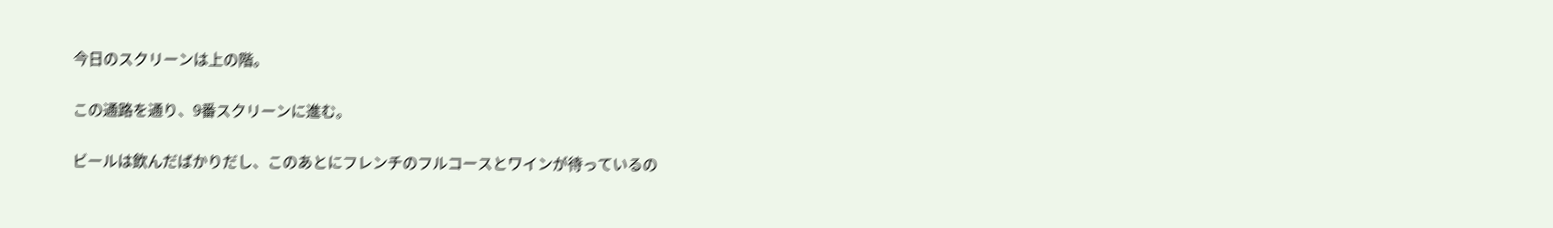今日のスクリーンは上の階。

この通路を通り、9番スクリーンに進む。

ビールは飲んだばかりだし、このあとにフレンチのフルコースとワインが待っているの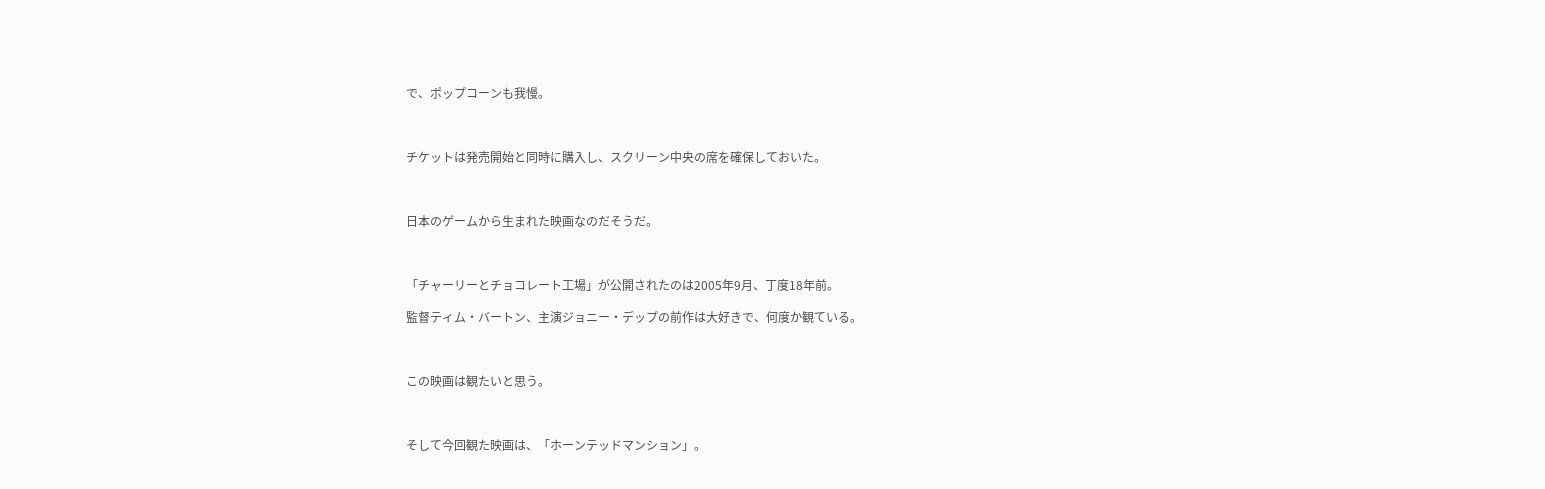で、ポップコーンも我慢。



チケットは発売開始と同時に購入し、スクリーン中央の席を確保しておいた。



日本のゲームから生まれた映画なのだそうだ。



「チャーリーとチョコレート工場」が公開されたのは2005年9月、丁度18年前。

監督ティム・バートン、主演ジョニー・デップの前作は大好きで、何度か観ている。



この映画は観たいと思う。



そして今回観た映画は、「ホーンテッドマンション」。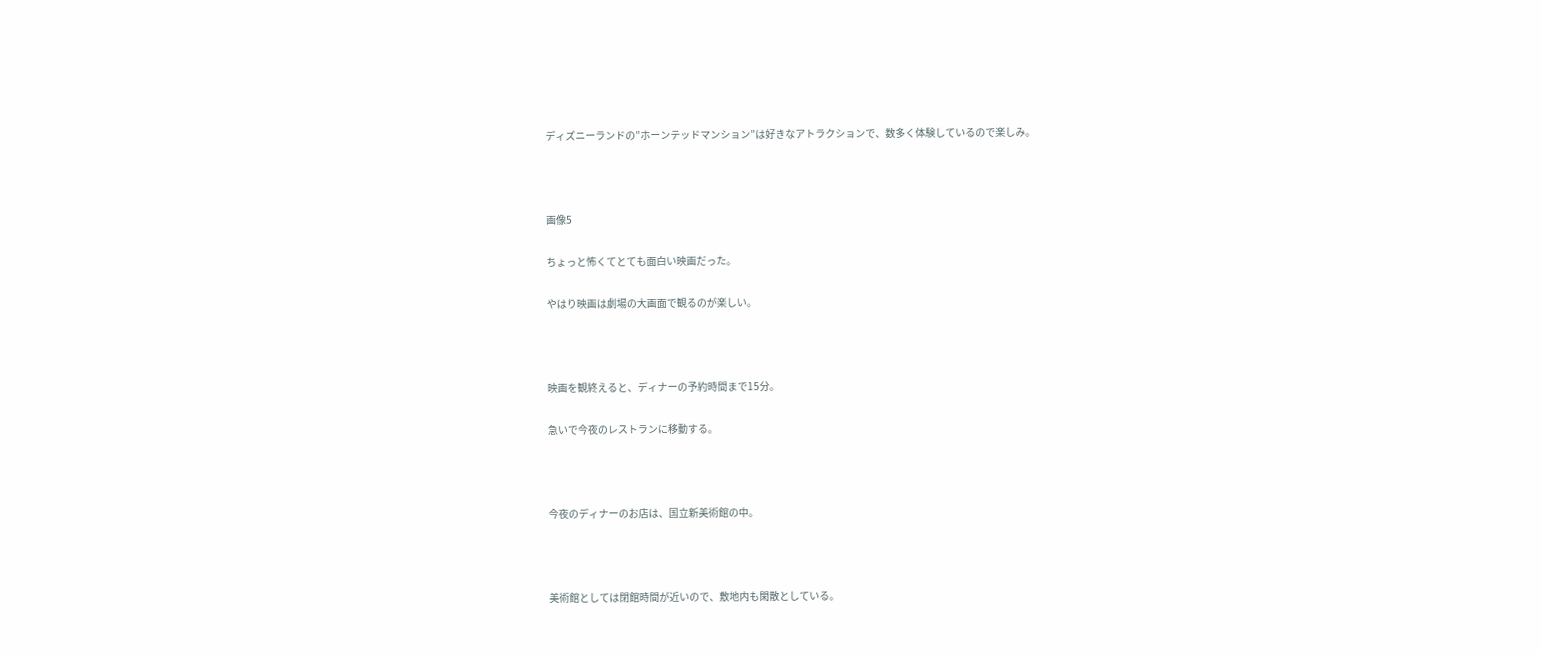ディズニーランドの”ホーンテッドマンション”は好きなアトラクションで、数多く体験しているので楽しみ。



画像5

ちょっと怖くてとても面白い映画だった。

やはり映画は劇場の大画面で観るのが楽しい。



映画を観終えると、ディナーの予約時間まで15分。

急いで今夜のレストランに移動する。



今夜のディナーのお店は、国立新美術館の中。



美術館としては閉館時間が近いので、敷地内も閑散としている。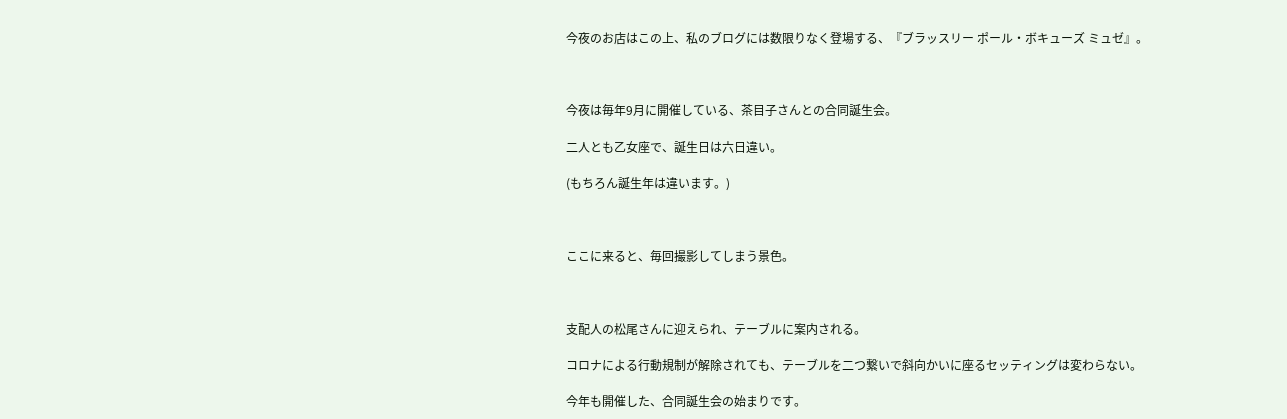今夜のお店はこの上、私のブログには数限りなく登場する、『ブラッスリー ポール・ボキューズ ミュゼ』。



今夜は毎年9月に開催している、茶目子さんとの合同誕生会。

二人とも乙女座で、誕生日は六日違い。

(もちろん誕生年は違います。)



ここに来ると、毎回撮影してしまう景色。



支配人の松尾さんに迎えられ、テーブルに案内される。

コロナによる行動規制が解除されても、テーブルを二つ繋いで斜向かいに座るセッティングは変わらない。

今年も開催した、合同誕生会の始まりです。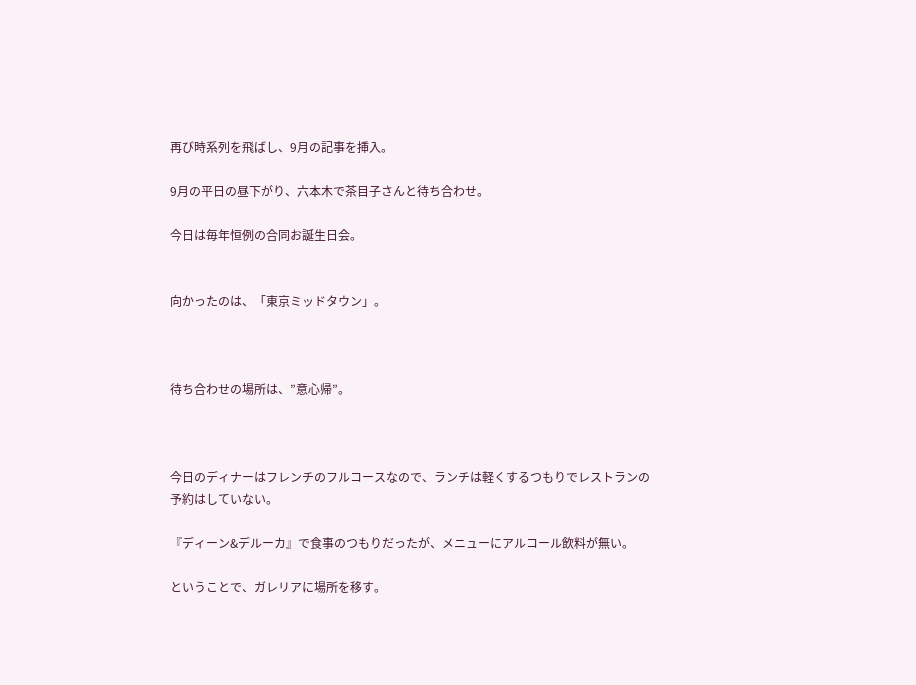再び時系列を飛ばし、9月の記事を挿入。

9月の平日の昼下がり、六本木で茶目子さんと待ち合わせ。

今日は毎年恒例の合同お誕生日会。


向かったのは、「東京ミッドタウン」。



待ち合わせの場所は、”意心帰”。



今日のディナーはフレンチのフルコースなので、ランチは軽くするつもりでレストランの予約はしていない。

『ディーン&デルーカ』で食事のつもりだったが、メニューにアルコール飲料が無い。

ということで、ガレリアに場所を移す。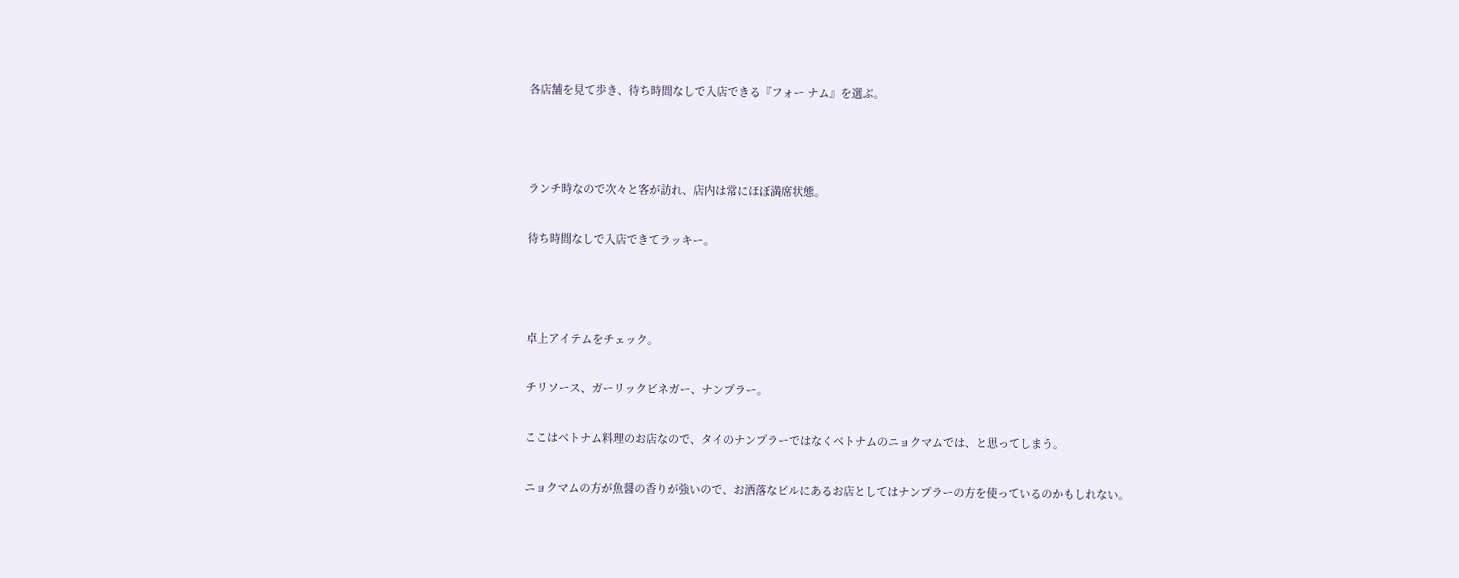各店舗を見て歩き、待ち時間なしで入店できる『フォー ナム』を選ぶ。



ランチ時なので次々と客が訪れ、店内は常にほぼ満席状態。

待ち時間なしで入店できてラッキー。



卓上アイテムをチェック。

チリソース、ガーリックビネガー、ナンプラー。

ここはベトナム料理のお店なので、タイのナンプラーではなくベトナムのニョクマムでは、と思ってしまう。

ニョクマムの方が魚醤の香りが強いので、お洒落なビルにあるお店としてはナンプラーの方を使っているのかもしれない。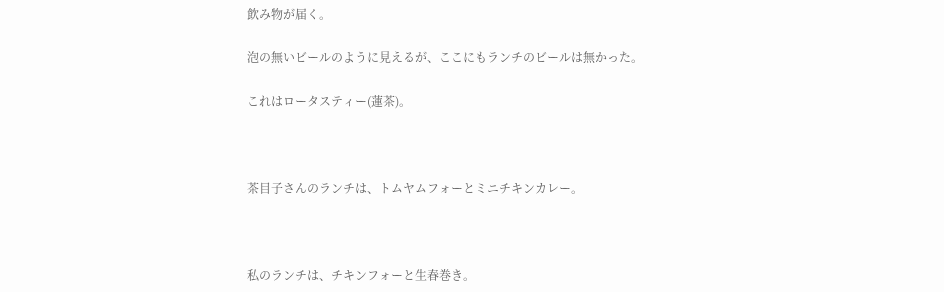飲み物が届く。

泡の無いビールのように見えるが、ここにもランチのビールは無かった。

これはロータスティー(蓮茶)。



茶目子さんのランチは、トムヤムフォーとミニチキンカレー。



私のランチは、チキンフォーと生春巻き。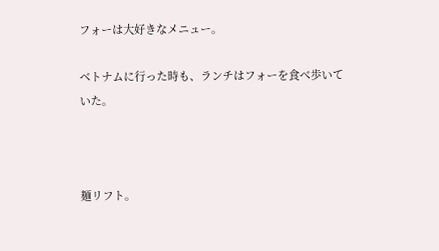フォーは大好きなメニュー。

ベトナムに行った時も、ランチはフォーを食べ歩いていた。



麺リフト。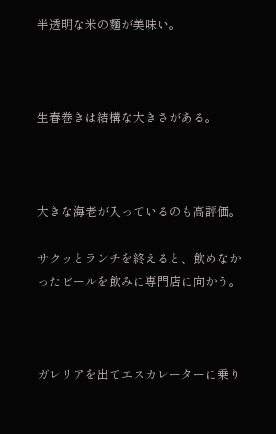半透明な米の麵が美味い。



生春巻きは結構な大きさがある。



大きな海老が入っているのも高評価。

サクッとランチを終えると、飲めなかったビールを飲みに専門店に向かう。



ガレリアを出てエスカレーターに乗り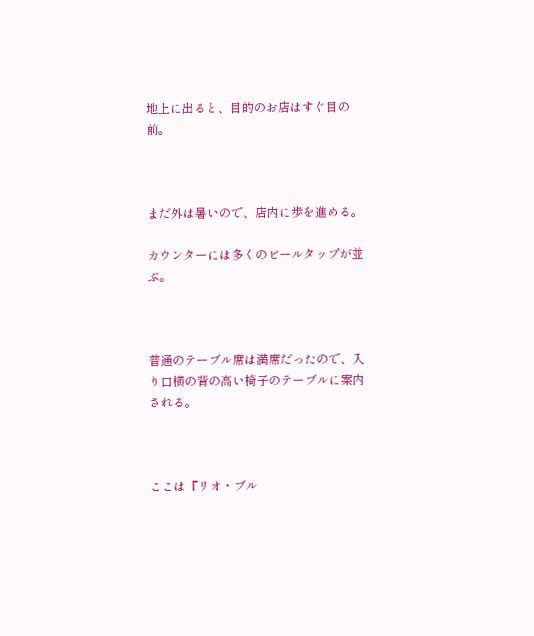地上に出ると、目的のお店はすぐ目の前。



まだ外は暑いので、店内に歩を進める。

カウンターには多くのビールタップが並ぶ。



普通のテーブル席は満席だったので、入り口横の背の高い椅子のテーブルに案内される。



ここは『リオ・ブル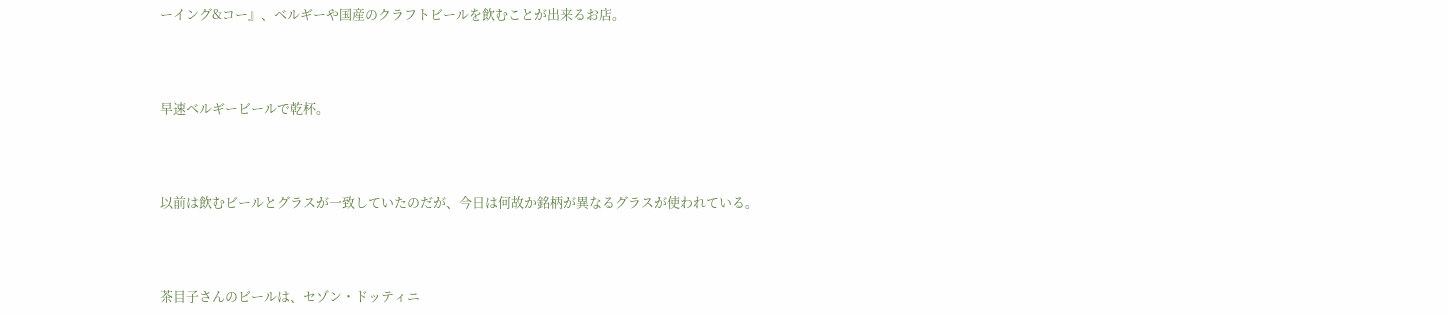ーイング&コー』、ベルギーや国産のクラフトビールを飲むことが出来るお店。



早速ベルギービールで乾杯。



以前は飲むビールとグラスが一致していたのだが、今日は何故か銘柄が異なるグラスが使われている。



茶目子さんのビールは、セゾン・ドッティニ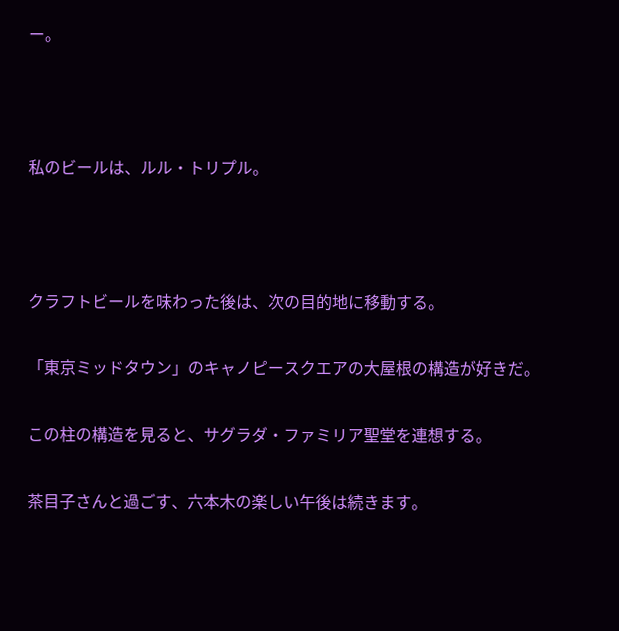ー。



私のビールは、ルル・トリプル。



クラフトビールを味わった後は、次の目的地に移動する。

「東京ミッドタウン」のキャノピースクエアの大屋根の構造が好きだ。

この柱の構造を見ると、サグラダ・ファミリア聖堂を連想する。

茶目子さんと過ごす、六本木の楽しい午後は続きます。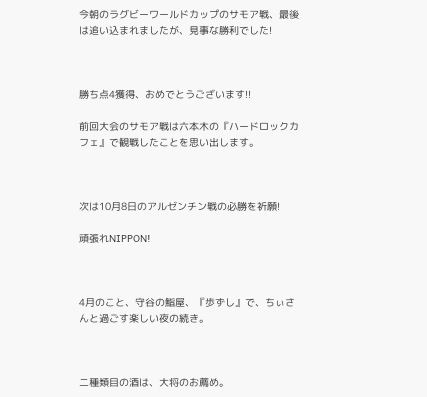今朝のラグビーワールドカップのサモア戦、最後は追い込まれましたが、見事な勝利でした!



勝ち点4獲得、おめでとうございます!!

前回大会のサモア戦は六本木の『ハードロックカフェ』で観戦したことを思い出します。



次は10月8日のアルゼンチン戦の必勝を祈願!

頑張れNIPPON!



4月のこと、守谷の鮨屋、『歩ずし』で、ちぃさんと過ごす楽しい夜の続き。



二種類目の酒は、大将のお薦め。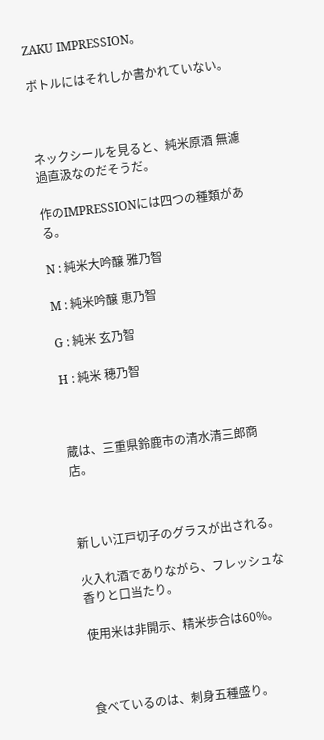ZAKU IMPRESSION。

ボトルにはそれしか書かれていない。



ネックシールを見ると、純米原酒 無濾過直汲なのだそうだ。

作のIMPRESSIONには四つの種類がある。

N : 純米大吟醸 雅乃智

M : 純米吟醸 恵乃智

G : 純米 玄乃智

H : 純米 穂乃智



蔵は、三重県鈴鹿市の清水清三郎商店。



新しい江戸切子のグラスが出される。

火入れ酒でありながら、フレッシュな香りと口当たり。

使用米は非開示、精米歩合は60%。



食べているのは、刺身五種盛り。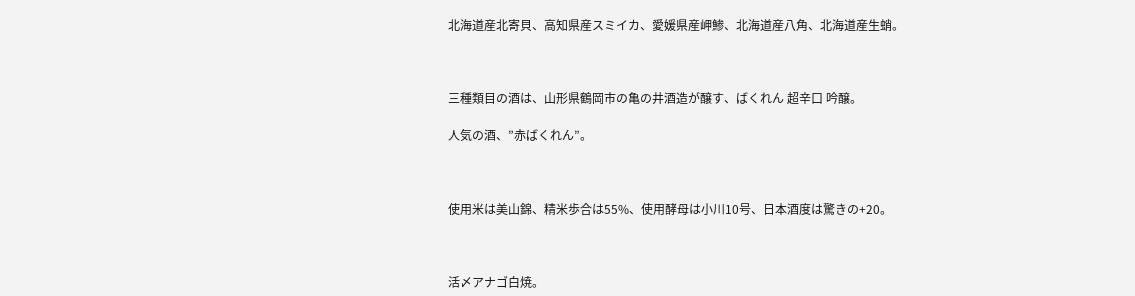北海道産北寄貝、高知県産スミイカ、愛媛県産岬鯵、北海道産八角、北海道産生蛸。



三種類目の酒は、山形県鶴岡市の亀の井酒造が醸す、ばくれん 超辛口 吟醸。

人気の酒、”赤ばくれん”。



使用米は美山錦、精米歩合は55%、使用酵母は小川10号、日本酒度は驚きの+20。



活〆アナゴ白焼。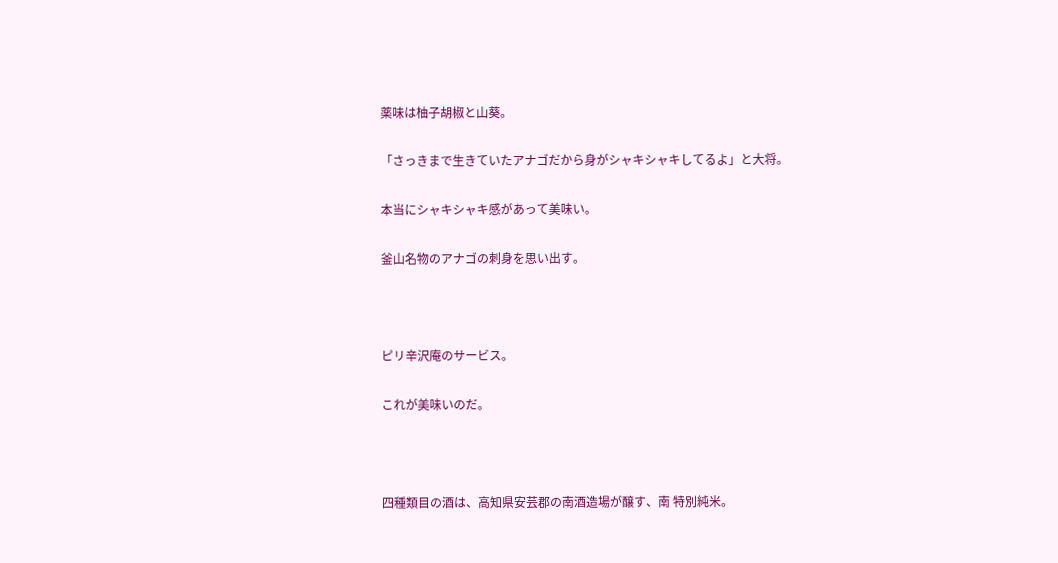薬味は柚子胡椒と山葵。

「さっきまで生きていたアナゴだから身がシャキシャキしてるよ」と大将。

本当にシャキシャキ感があって美味い。

釜山名物のアナゴの刺身を思い出す。



ピリ辛沢庵のサービス。

これが美味いのだ。



四種類目の酒は、高知県安芸郡の南酒造場が醸す、南 特別純米。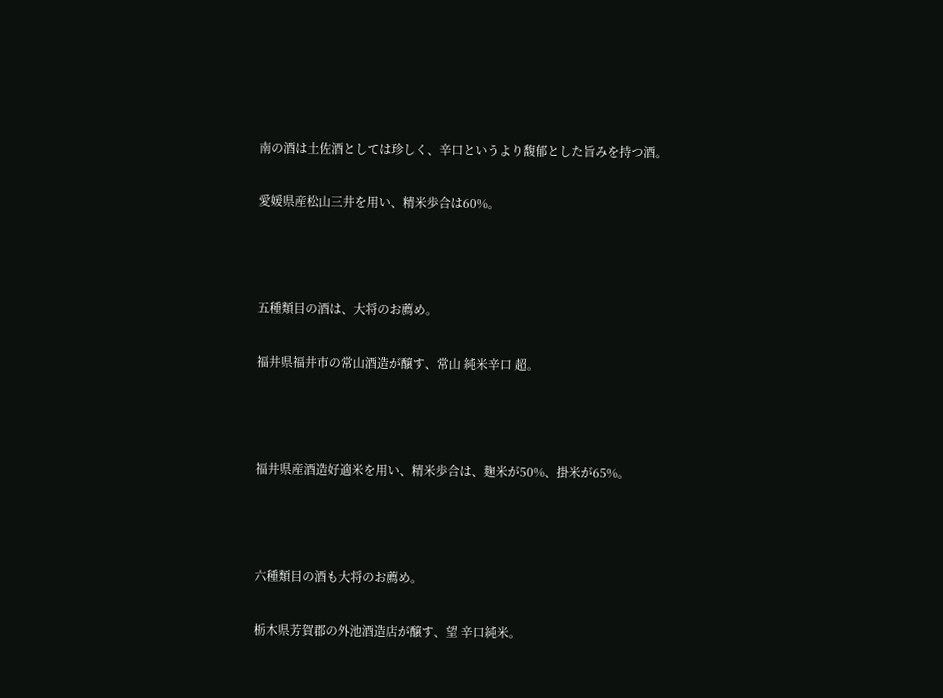南の酒は土佐酒としては珍しく、辛口というより馥郁とした旨みを持つ酒。

愛媛県産松山三井を用い、精米歩合は60%。



五種類目の酒は、大将のお薦め。

福井県福井市の常山酒造が醸す、常山 純米辛口 超。



福井県産酒造好適米を用い、精米歩合は、麹米が50%、掛米が65%。



六種類目の酒も大将のお薦め。

栃木県芳賀郡の外池酒造店が醸す、望 辛口純米。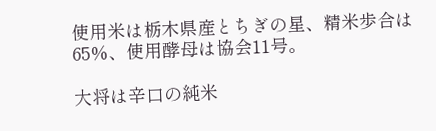使用米は栃木県産とちぎの星、精米歩合は65%、使用酵母は協会11号。

大将は辛口の純米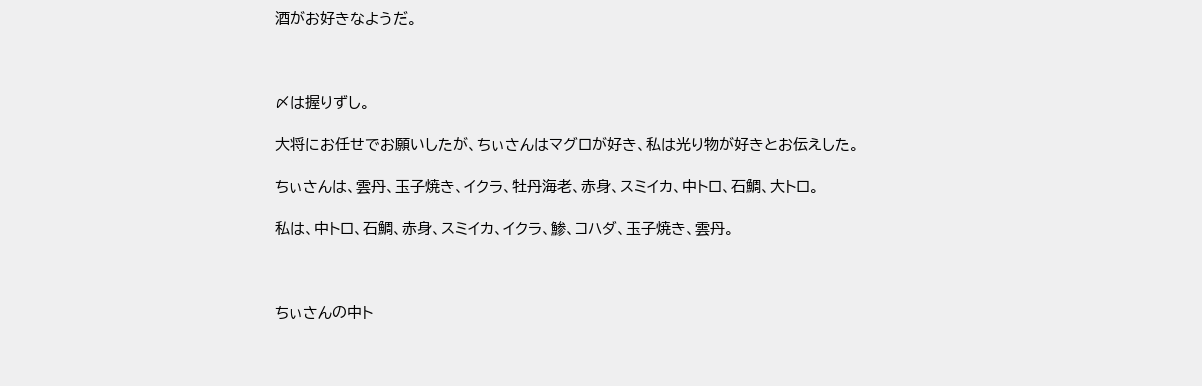酒がお好きなようだ。



〆は握りずし。

大将にお任せでお願いしたが、ちぃさんはマグロが好き、私は光り物が好きとお伝えした。

ちぃさんは、雲丹、玉子焼き、イクラ、牡丹海老、赤身、スミイカ、中トロ、石鯛、大トロ。

私は、中トロ、石鯛、赤身、スミイカ、イクラ、鯵、コハダ、玉子焼き、雲丹。



ちぃさんの中ト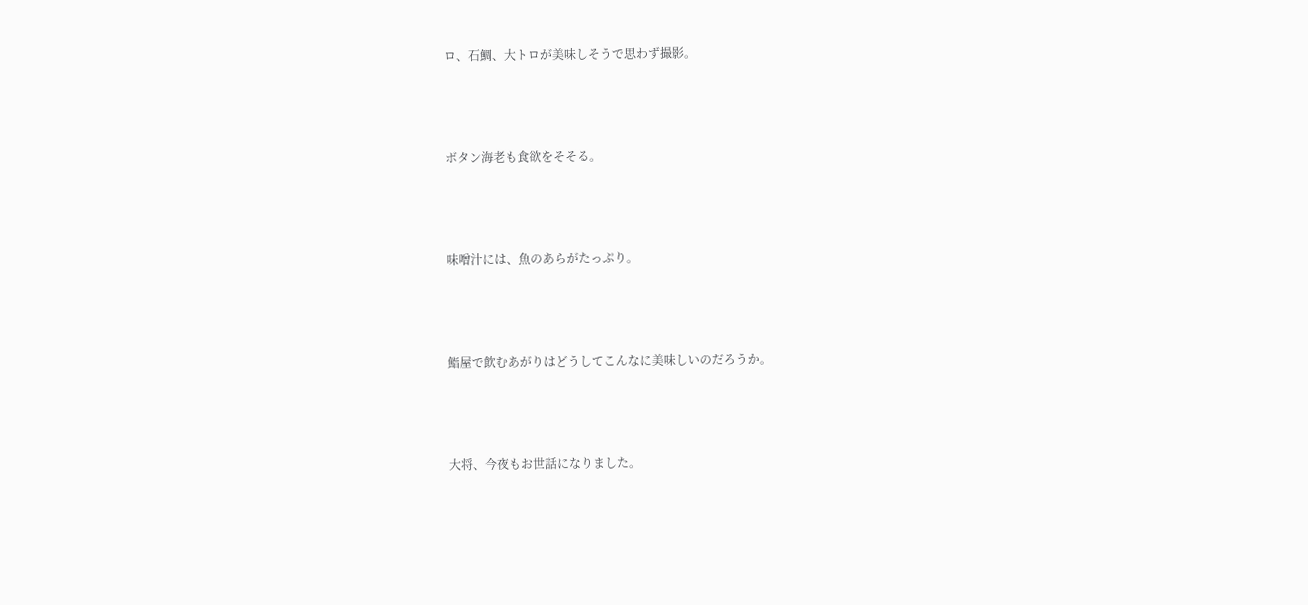ロ、石鯛、大トロが美味しそうで思わず撮影。



ボタン海老も食欲をそそる。



味噌汁には、魚のあらがたっぷり。



鮨屋で飲むあがりはどうしてこんなに美味しいのだろうか。



大将、今夜もお世話になりました。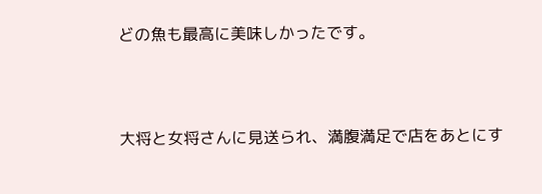どの魚も最高に美味しかったです。



大将と女将さんに見送られ、満腹満足で店をあとにす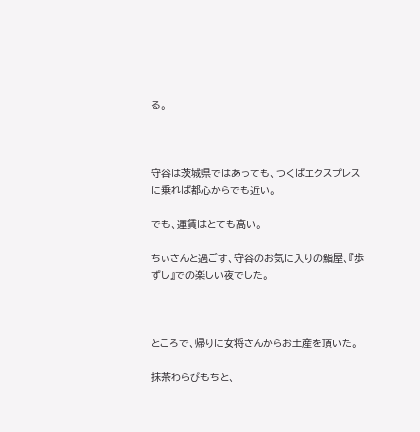る。



守谷は茨城県ではあっても、つくばエクスプレスに乗れば都心からでも近い。

でも、運賃はとても高い。

ちぃさんと過ごす、守谷のお気に入りの鮨屋、『歩ずし』での楽しい夜でした。



ところで、帰りに女将さんからお土産を頂いた。

抹茶わらびもちと、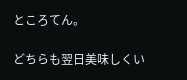ところてん。

どちらも翌日美味しくい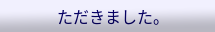ただきました。